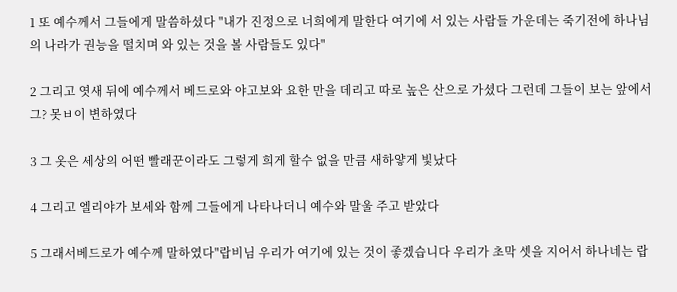1 또 예수께서 그들에게 말씀하셨다 "내가 진정으로 너희에게 말한다 여기에 서 있는 사람들 가운데는 죽기전에 하나님의 나라가 권능을 떨치며 와 있는 것을 볼 사람들도 있다"

2 그리고 엿새 뒤에 예수께서 베드로와 야고보와 요한 만을 데리고 따로 높은 산으로 가셨다 그런데 그들이 보는 앞에서 그? 못ㅂ이 변하였다

3 그 옷은 세상의 어떤 빨래꾼이라도 그렇게 희게 할수 없을 만큼 새하얗게 빛났다

4 그리고 엘리야가 보세와 함께 그들에게 나타나더니 예수와 말울 주고 받았다

5 그래서베드로가 예수께 말하였다"랍비님 우리가 여기에 있는 것이 좋겠습니다 우리가 초막 셋을 지어서 하나네는 랍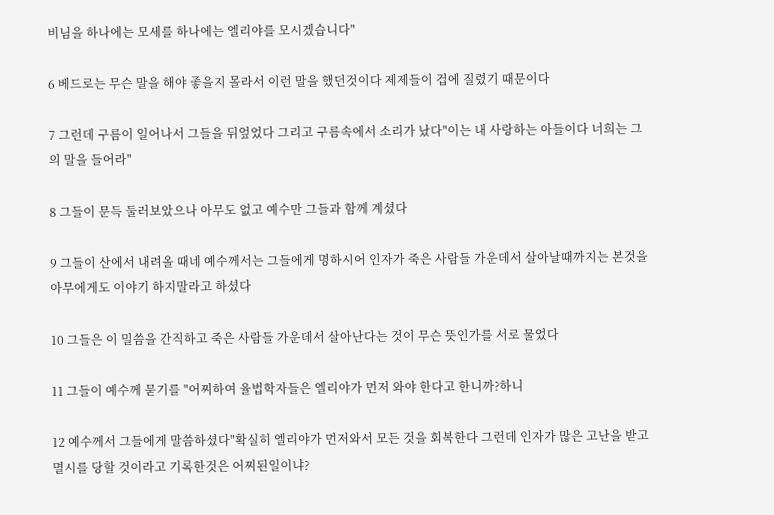비님을 하나에는 모세를 하나에는 엘리야를 모시겠습니다"

6 베드로는 무슨 말을 해야 좋을지 몰라서 이런 말을 했던것이다 제제들이 겁에 질렸기 때문이다

7 그런데 구름이 일어나서 그들을 뒤엎었다 그리고 구름속에서 소리가 났다"이는 내 사랑하는 아들이다 너희는 그의 말을 들어라"

8 그들이 문득 둘러보았으나 아무도 없고 예수만 그들과 함께 계셨다

9 그들이 산에서 내려올 때네 예수께서는 그들에게 명하시어 인자가 죽은 사람들 가운데서 살아날때까지는 본것을 아무에게도 이야기 하지말라고 하셨다

10 그들은 이 밀씀을 간직하고 죽은 사람들 가운데서 살아난다는 것이 무슨 뜻인가를 서로 물었다

11 그들이 예수께 묻기를 "어찌하여 율법학자들은 엘리야가 먼저 와야 한다고 한니까?하니

12 예수께서 그들에게 말씀하셨다"확실히 엘리야가 먼저와서 모든 것을 회복한다 그런데 인자가 많은 고난을 받고 멸시를 당할 것이라고 기록한것은 어찌된일이냐?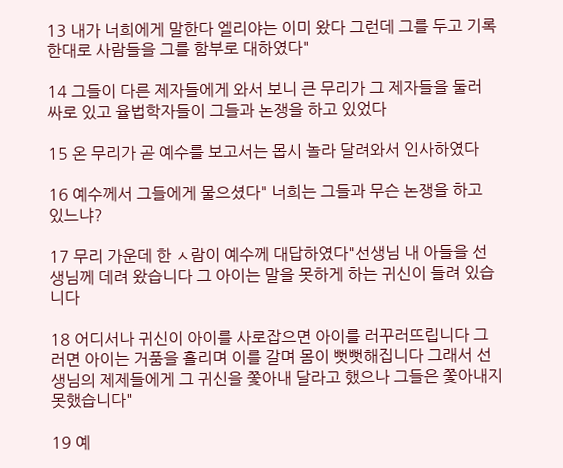13 내가 너희에게 말한다 엘리야는 이미 왔다 그런데 그를 두고 기록한대로 사람들을 그를 함부로 대하였다"

14 그들이 다른 제자들에게 와서 보니 큰 무리가 그 제자들을 둘러 싸로 있고 율법학자들이 그들과 논쟁을 하고 있었다

15 온 무리가 곧 예수를 보고서는 몹시 놀라 달려와서 인사하였다

16 예수께서 그들에게 물으셨다" 너희는 그들과 무슨 논쟁을 하고 있느냐?

17 무리 가운데 한 ㅅ람이 예수께 대답하였다"선생님 내 아들을 선생님께 데려 왔습니다 그 아이는 말을 못하게 하는 귀신이 들려 있습니다

18 어디서나 귀신이 아이를 사로잡으면 아이를 러꾸러뜨립니다 그러면 아이는 거품을 흘리며 이를 갈며 몸이 뻣뻣해집니다 그래서 선생님의 제제들에게 그 귀신을 쫓아내 달라고 했으나 그들은 쫓아내지 못했습니다"

19 예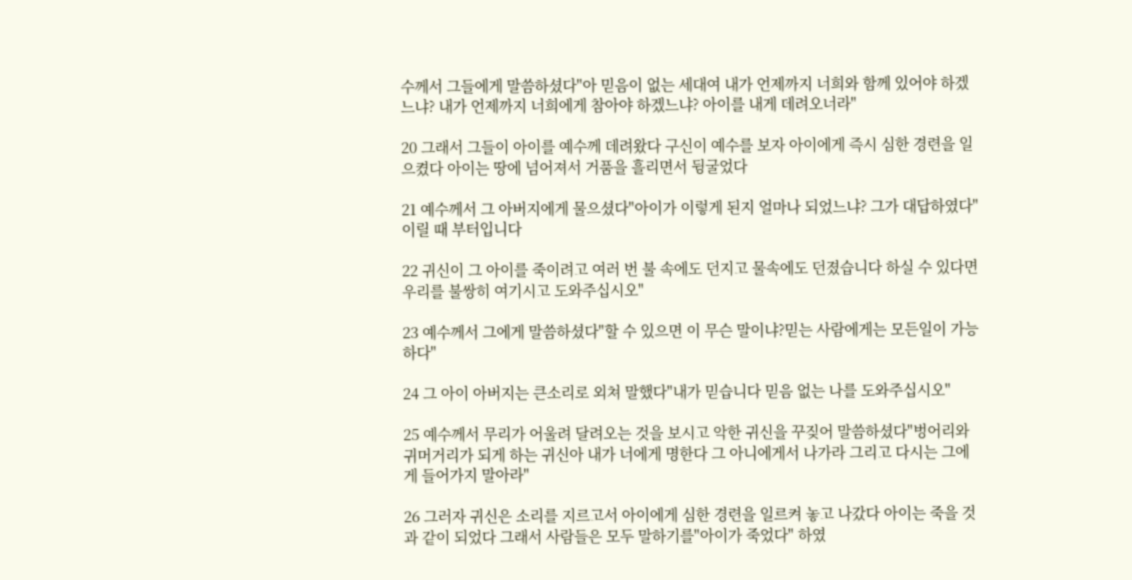수께서 그들에게 말씀하셨다"아 믿음이 없는 세대여 내가 언제까지 너희와 함께 있어야 하겠느냐? 내가 언제까지 너희에게 참아야 하겠느냐? 아이를 내게 데려오너라"

20 그래서 그들이 아이를 예수께 데려왔다 구신이 예수를 보자 아이에게 즉시 심한 경련을 일으켰다 아이는 땅에 넘어져서 거품을 흘리면서 뒹굴었다

21 예수께서 그 아버지에게 물으셨다"아이가 이렇게 된지 얼마나 되었느냐? 그가 대답하였다"이릴 때 부터입니다

22 귀신이 그 아이를 죽이려고 여러 번 불 속에도 던지고 물속에도 던졌습니다 하실 수 있다면 우리를 불쌍히 여기시고 도와주십시오"

23 예수께서 그에게 말씀하셨다"할 수 있으면 이 무슨 말이냐?믿는 사람에게는 모든일이 가능하다"

24 그 아이 아버지는 큰소리로 외쳐 말했다"내가 믿습니다 믿음 없는 나를 도와주십시오"

25 예수께서 무리가 어울려 달려오는 것을 보시고 악한 귀신을 꾸짖어 말씀하셨다"벙어리와 귀머거리가 되게 하는 귀신아 내가 너에게 명한다 그 아니에게서 나가라 그리고 다시는 그에게 들어가지 말아라"

26 그러자 귀신은 소리를 지르고서 아이에게 심한 경련을 일르켜 놓고 나갔다 아이는 죽을 것과 같이 되었다 그래서 사람들은 모두 말하기를"아이가 죽었다" 하였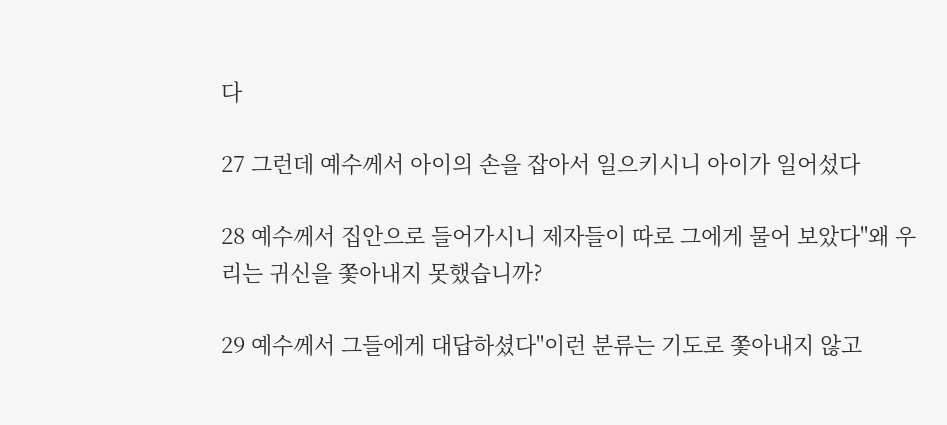다

27 그런데 예수께서 아이의 손을 잡아서 일으키시니 아이가 일어섰다

28 예수께서 집안으로 들어가시니 제자들이 따로 그에게 물어 보았다"왜 우리는 귀신을 쫓아내지 못했습니까?

29 예수께서 그들에게 대답하셨다"이런 분류는 기도로 쫓아내지 않고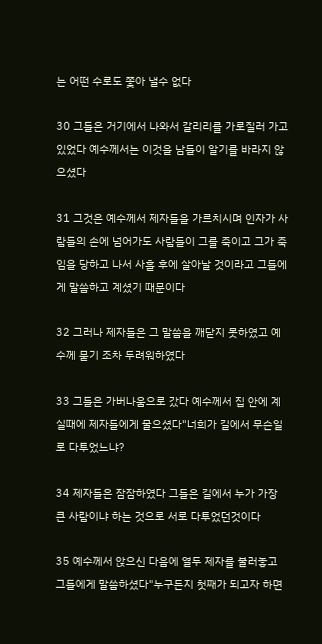는 어떤 수로도 쫓아 낼수 없다

30 그들은 거기에서 나와서 갈리리를 가로질러 가고 있었다 예수께서는 이것을 남들이 알기를 바라지 않으셨다

31 그것은 예수께서 제자들을 가르치시며 인자가 사람들의 손에 넘어가도 사람들이 그를 죽이고 그가 죽임을 당하고 나서 사흘 후에 살아날 것이라고 그들에게 말씀하고 계셨기 때문이다

32 그러나 제자들은 그 말씀을 깨닫지 못하였고 예수께 묻기 조차 두려워하였다

33 그들은 가버나움으로 갔다 예수께서 집 안에 계실때에 제자들에게 물으셨다"너희가 길에서 무슨일로 다투었느냐?

34 제자들은 잠잠하였다 그들은 길에서 누가 가장 큰 사람이냐 하는 것으로 서로 다투었던것이다

35 예수께서 앉으신 다음에 열두 제자를 불러놓고 그들에게 말씀하셨다"누구든지 첫째가 되고자 하면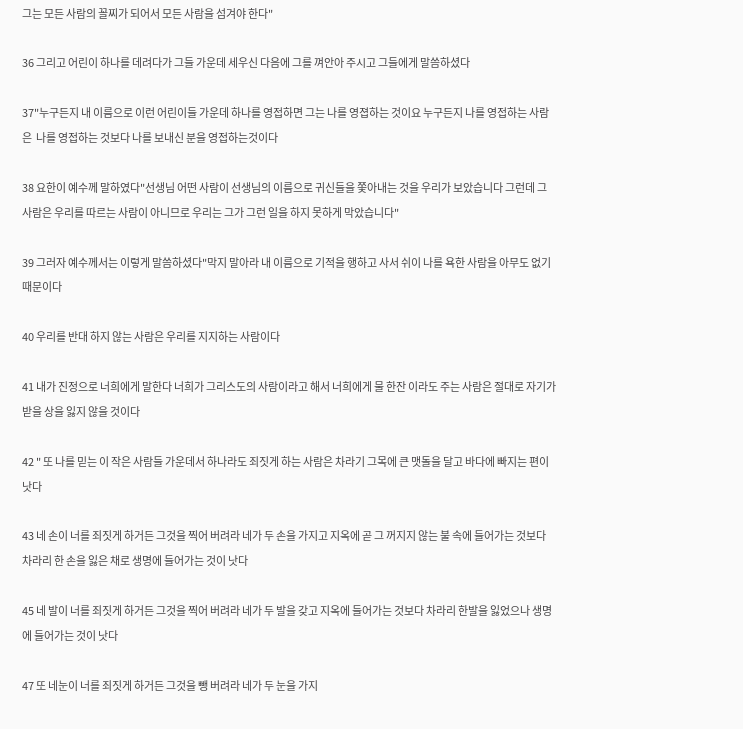그는 모든 사람의 꼴찌가 되어서 모든 사람을 섬겨야 한다"

36 그리고 어린이 하나를 데려다가 그들 가운데 세우신 다음에 그를 껴안아 주시고 그들에게 말씀하셨다

37"누구든지 내 이름으로 이런 어린이들 가운데 하나를 영접하면 그는 나를 영졉하는 것이요 누구든지 나를 영접하는 사람은  나를 영접하는 것보다 나를 보내신 분을 영접하는것이다

38 요한이 예수께 말하였다"선생님 어떤 사람이 선생님의 이름으로 귀신들을 쫓아내는 것을 우리가 보았습니다 그런데 그 사람은 우리를 따르는 사람이 아니므로 우리는 그가 그런 일을 하지 못하게 막았습니다"

39 그러자 예수께서는 이렇게 말씀하셨다"막지 말아라 내 이름으로 기적을 행하고 사서 쉬이 나를 욕한 사람을 아무도 없기 때문이다

40 우리를 반대 하지 않는 사람은 우리를 지지하는 사람이다

41 내가 진정으로 너희에게 말한다 너희가 그리스도의 사람이라고 해서 너희에게 물 한잔 이라도 주는 사람은 절대로 자기가 받을 상을 잃지 않을 것이다

42 " 또 나를 믿는 이 작은 사람들 가운데서 하나라도 죄짓게 하는 사람은 차라기 그목에 큰 맷돌을 달고 바다에 빠지는 편이 낫다

43 네 손이 너를 죄짓게 하거든 그것을 찍어 버려라 네가 두 손을 가지고 지옥에 곧 그 꺼지지 않는 불 속에 들어가는 것보다 차라리 한 손을 잃은 채로 생명에 들어가는 것이 낫다

45 네 발이 너를 죄짓게 하거든 그것을 찍어 버려라 네가 두 발을 갖고 지옥에 들어가는 것보다 차라리 한발을 잃었으나 생명에 들어가는 것이 낫다

47 또 네눈이 너를 죄짓게 하거든 그것을 뺑 버려라 네가 두 눈을 가지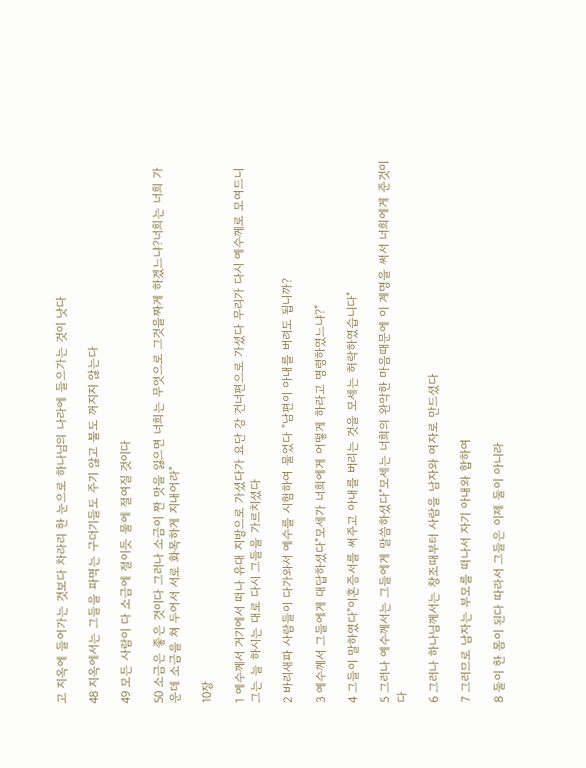고 지옥에 들어가는 것보다 차라리 한 눈으로 하나님의 나라에 들으가는 것이 낫다

48 지옥에서는 그들을 파멱는 구더기들도 주기 않고 불도 꺼지지 않는다

49 모든 사람이 다 소금에 절이듯 물에 절여질 것이다

50 소금은 좋은 것이다 그러나 소금이 짠 맛을 잃으면 너희는 무엇으로 그것을짜게 하겠느냐?너희는 너희 가운데 소금을 쳐 두어서 서로 화목하게 지내어라"

10장

1 예수께서 거기에서 떠나 유대 지방으로 가셨다가 요단 강 건너편으로 가셨다 무리가 다시 예수께로 모여드니 그는 늘 하시는 대로 다시 그들을 가르치셨다

2 바리새파 사람들이 다가와서 예수를 시험하여 물었다 "남편이 아내를 버려도 됩니까?

3 예수께서 그들에게 대답하셨다"모세가 너희에게 어떻게 하라고 명령하였느냐?"

4 그들이 말하였다"이혼증서를 써주고 아내를 버리는 것을 모세는 허락하였습니다"

5 그러나 예수께서는 그들에게 말씀하셨다"모세는 너희의 완악한 마음때문에 이 계명을 써서 너희에게 준것이다

6 그러나 하나님께서는 창조때부터 사람을 남자와 여자로 만드셨다

7 그러므로 남자는 부모를 떠나서 자기 아내와 합하여

8 둘이 한 몸이 된다 따라서 그들은 이제 둘이 아니라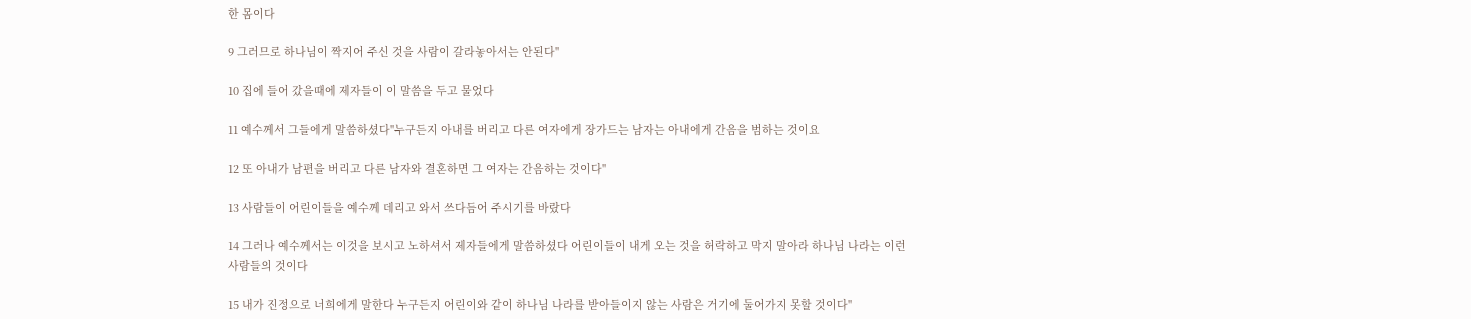한 몸이다

9 그러므로 하나님이 짝지어 주신 것을 사람이 갈라놓아서는 안된다"

10 집에 들어 갔을때에 제자들이 이 말씀을 두고 물었다

11 예수께서 그들에게 말씀하셨다"누구든지 아내를 버리고 다른 여자에게 장가드는 남자는 아내에게 간음을 범하는 것이요

12 또 아내가 남편을 버리고 다른 남자와 결혼하면 그 여자는 간음하는 것이다"

13 사람들이 어린이들을 예수께 데리고 와서 쓰다듬어 주시기를 바랐다

14 그러나 예수께서는 이것을 보시고 노하셔서 제자들에게 말씀하셨다 어린이들이 내게 오는 것을 허락하고 막지 말아라 하나님 나라는 이런 사람들의 것이다

15 내가 진정으로 너희에게 말한다 누구든지 어린이와 같이 하나님 나라를 받아들이지 않는 사람은 거기에 둘어가지 못할 것이다"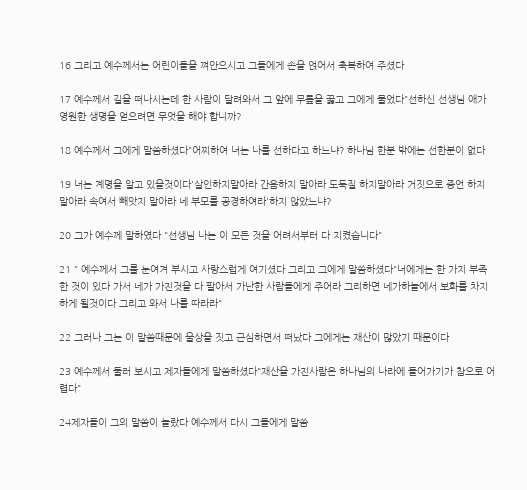16 그리고 예수께서는 어린이들을 껴안으시고 그들에게 손을 얹어서 축복하여 주셨다

17 예수께서 길을 떠나시는데 한 사람이 달려와서 그 앞에 무릎을 꿇고 그에게 물었다"선하신 선생님 애가 영원한 생명을 얻으려면 무엇을 해야 합니까?

18 예수께서 그에게 말씀하셨다"어찌하여 너는 나를 선하다고 하느냐? 하나님 한분 밖에는 선한분이 없다

19 너는 계명을 알고 있을것이다'살인하지말아라 간음하지 말아라 도둑질 하지말아라 거짓으로 증언 하지 말아라 속여서 빼앗지 말아라 네 부모를 공경하여라'하지 않았느냐?

20 그가 예수께 말하였다 "선생님 나는 이 모든 것을 어려서부터 다 지켰습니다"

21 " 예수께서 그를 눈여겨 부시고 사랑스럽게 여기셨다 그리고 그에게 말씀하셨다"너에게는 한 가지 부족한 것이 있다 가서 네가 가진것을 다 팔아서 가난한 사람들에게 주어라 그리하면 네가하늘에서 보화를 차지하게 될것이다 그리고 와서 나를 따라라"

22 그러나 그는 이 말씀때문에 울상을 짓고 근심하면서 떠났다 그에게는 재산이 많았기 때문이다

23 예수께서 둘러 보시고 제자들에게 말씀하셨다"재산을 가진사람은 하나님의 나라에 들어가기가 참으로 어렵다"

24제자들이 그의 말씀이 놀랐다 예수께서 다시 그들에게 말씀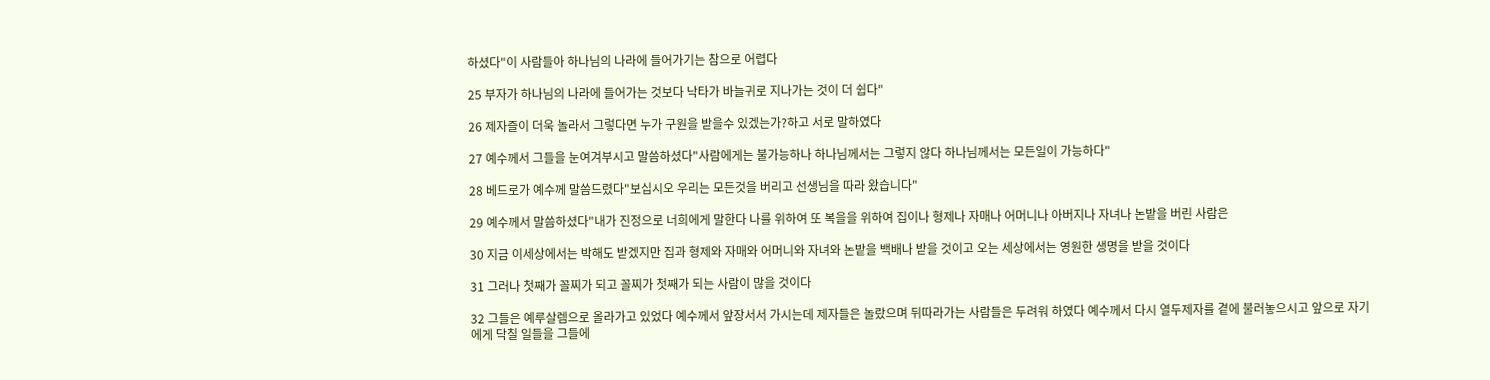하셨다"이 사람들아 하나님의 나라에 들어가기는 참으로 어렵다

25 부자가 하나님의 나라에 들어가는 것보다 낙타가 바늘귀로 지나가는 것이 더 쉽다"

26 제자즐이 더욱 놀라서 그렇다면 누가 구원을 받을수 있겠는가?하고 서로 말하였다

27 예수께서 그들을 눈여겨부시고 말씀하셨다"사람에게는 불가능하나 하나님께서는 그렇지 않다 하나님께서는 모든일이 가능하다"

28 베드로가 예수께 말씀드렸다"보십시오 우리는 모든것을 버리고 선생님을 따라 왔습니다"

29 예수께서 말씀하셨다"내가 진정으로 너희에게 말한다 나를 위하여 또 복을을 위하여 집이나 형제나 자매나 어머니나 아버지나 자녀나 논밭을 버린 사람은

30 지금 이세상에서는 박해도 받겠지만 집과 형제와 자매와 어머니와 자녀와 논밭을 백배나 받을 것이고 오는 세상에서는 영원한 생명을 받을 것이다

31 그러나 첫째가 꼴찌가 되고 꼴찌가 첫째가 되는 사람이 많을 것이다

32 그들은 예루살렘으로 올라가고 있었다 예수께서 앞장서서 가시는데 제자들은 놀랐으며 뒤따라가는 사람들은 두려워 하였다 예수께서 다시 열두제자를 곁에 불러놓으시고 앞으로 자기에게 닥칠 일들을 그들에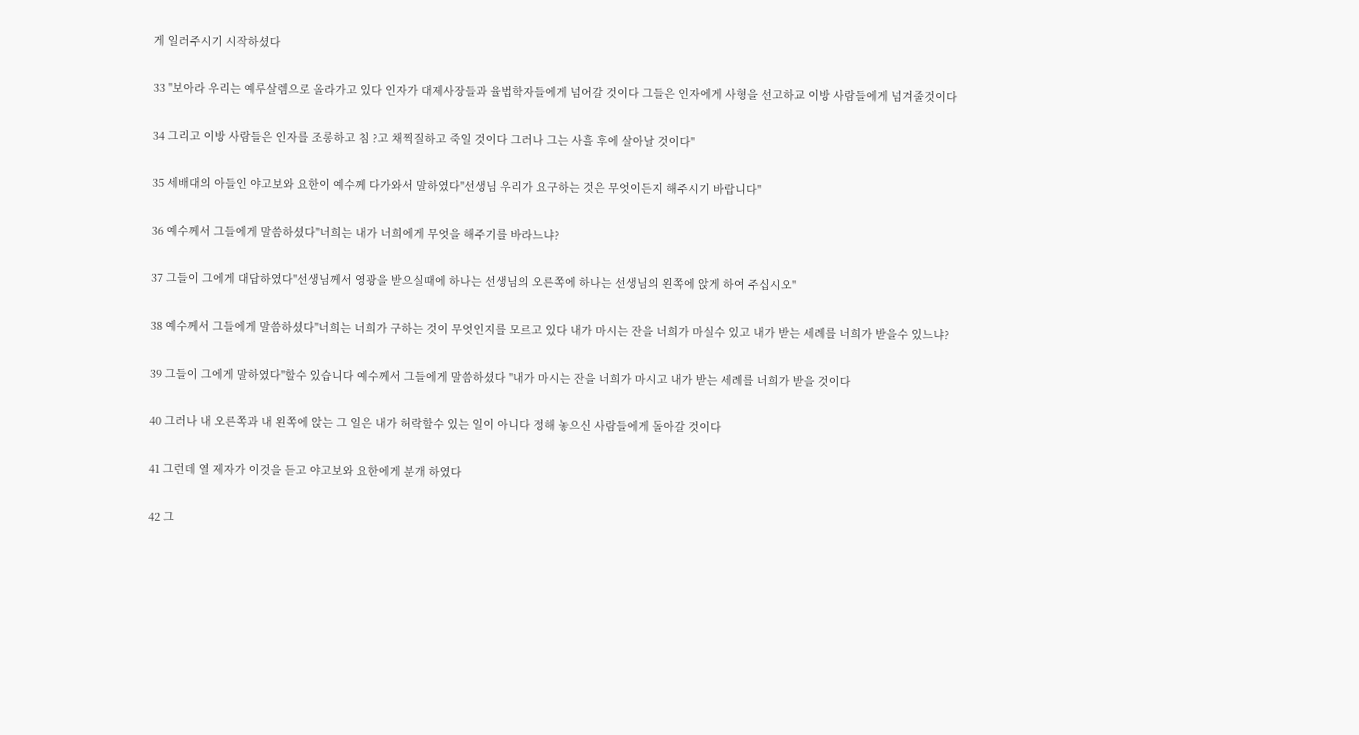게 일러주시기 시작하셨다

33 "보아라 우리는 예루살렘으로 올라가고 있다 인자가 대제사장들과 율법학자들에게 넘어갈 것이다 그들은 인자에게 사형을 선고하교 이방 사람들에게 넘겨줄것이다

34 그리고 이방 사람들은 인자를 조롱하고 침 ?고 채찍질하고 죽일 것이다 그러나 그는 사흘 후에 살아날 것이다"

35 세배대의 아들인 야고보와 요한이 예수께 다가와서 말하였다"선생님 우리가 요구하는 것은 무엇이든지 해주시기 바랍니다"

36 예수께서 그들에게 말씀하셨다"너희는 내가 너희에게 무엇을 해주기를 바라느냐?

37 그들이 그에게 대답하였다"선생님께서 영광을 받으실때에 하나는 선생님의 오른쪽에 하나는 선생님의 왼쪽에 앉게 하여 주십시오"

38 예수께서 그들에게 말씀하셨다"너희는 너희가 구하는 것이 무엇인지를 모르고 있다 내가 마시는 잔을 너희가 마실수 있고 내가 받는 세례를 너희가 받을수 있느냐?

39 그들이 그에게 말하였다"할수 있습니다 예수께서 그들에게 말씀하셨다 "내가 마시는 잔을 너희가 마시고 내가 받는 세례를 너희가 받을 것이다

40 그러나 내 오른쪽과 내 왼쪽에 앉는 그 일은 내가 허락할수 있는 일이 아니다 정해 놓으신 사람들에게 돌아갈 것이다

41 그런데 열 제자가 이것을 듣고 야고보와 요한에게 분개 하였다

42 그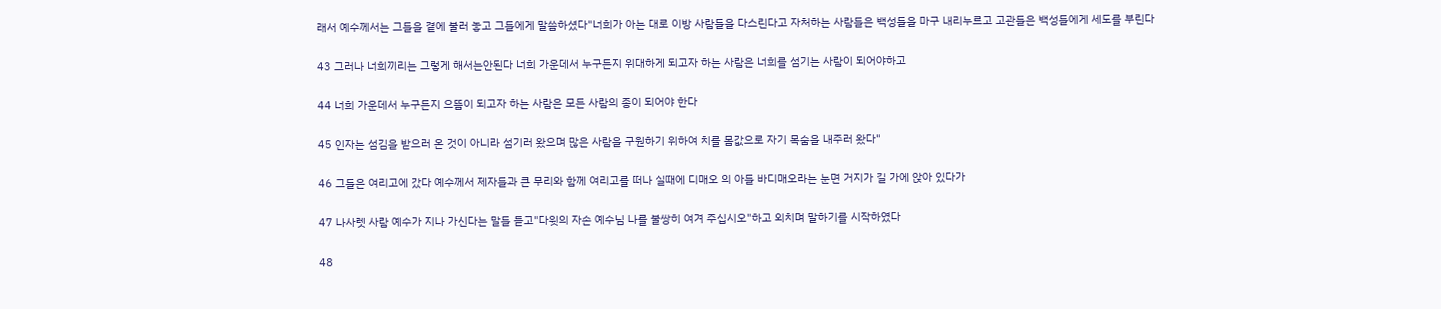래서 예수께서는 그들을 곁에 불러 놓고 그들에게 말씀하셨다"너희가 아는 대로 이방 사람들을 다스린다고 자처하는 사람들은 백성들을 마구 내리누르고 고관들은 백성들에게 세도를 부린다

43 그러나 너희끼리는 그렇게 해서는안된다 너희 가운데서 누구든지 위대하게 되고자 하는 사람은 너희를 섬기는 사람이 되어야하고

44 너희 가운데서 누구든지 으뜸이 되고자 하는 사람은 모든 사람의 종이 되어야 한다

45 인자는 섬김을 받으러 온 것이 아니라 섬기러 왔으며 많은 사람을 구원하기 위하여 치를 몸값으로 자기 목숨을 내주러 왔다"

46 그들은 여리고에 갔다 예수께서 제자들과 큰 무리와 함께 여리고를 떠나 실때에 디매오 의 아들 바디매오라는 눈면 거지가 길 가에 앉아 있다가

47 나사렛 사람 예수가 지나 가신다는 말들 듣고"다윗의 자손 예수님 나를 불쌍히 여겨 주십시오"하고 외치며 말하기를 시작하였다

48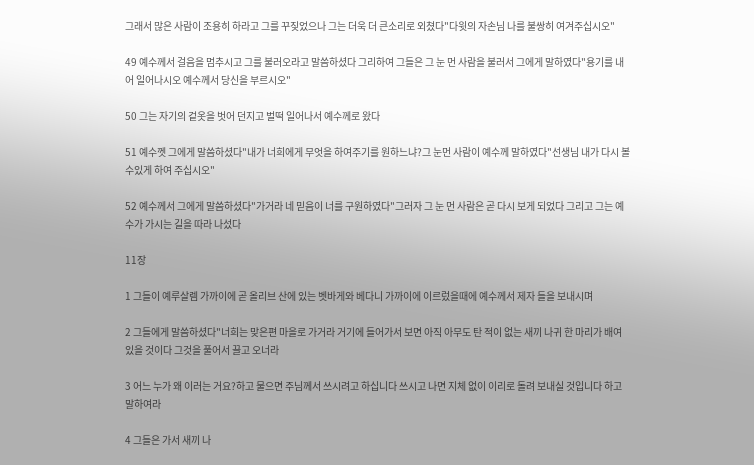그래서 많은 사람이 조용히 하라고 그를 꾸짖었으나 그는 더욱 더 큰소리로 외쳤다"다윗의 자손님 나를 불쌍히 여겨주십시오"

49 예수께서 걸음을 멈추시고 그를 불러오라고 말씀하셨다 그리하여 그들은 그 눈 먼 사람을 불러서 그에게 말하였다"용기를 내어 일어나시오 예수께서 당신을 부르시오"

50 그는 자기의 겉옷을 벗어 던지고 벌떡 일어나서 예수께로 왔다

51 예수껫 그에게 말씀하셨다"내가 너희에게 무엇을 하여주기를 원하느냐?그 눈먼 사람이 예수께 말하였다"선생님 내가 다시 볼 수있게 하여 주십시오"

52 예수께서 그에게 말씀하셨다"가거라 네 믿음이 너를 구원하였다"그러자 그 눈 먼 사람은 곧 다시 보게 되었다 그리고 그는 예수가 가시는 길을 따라 나섰다

11장

1 그들이 예루살렘 가까이에 곧 올리브 산에 있는 벳바게와 베다니 가까이에 이르렀을때에 예수께서 제자 들을 보내시며

2 그들에게 말씀하셨다"너희는 맞은편 마을로 가거라 거기에 들어가서 보면 아직 아무도 탄 적이 없는 새끼 나귀 한 마리가 배여 있을 것이다 그것을 풀어서 끌고 오너라

3 어느 누가 왜 이러는 거요?하고 물으면 주님께서 쓰시려고 하십니다 쓰시고 나면 지체 없이 이리로 돌려 보내실 것입니다 하고 말하여라

4 그들은 가서 새끼 나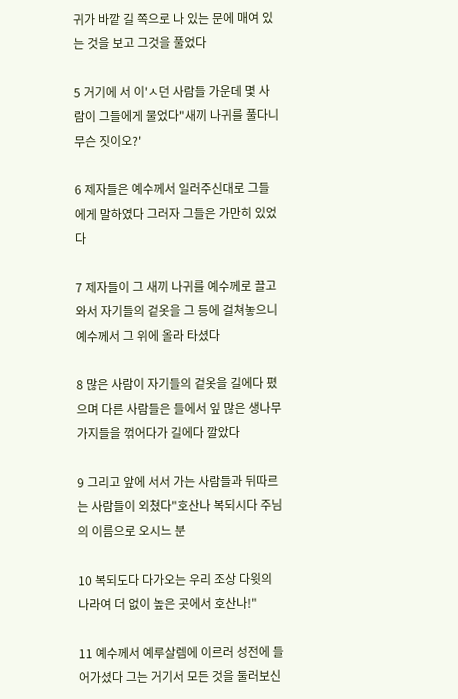귀가 바깥 길 쪽으로 나 있는 문에 매여 있는 것을 보고 그것을 풀었다

5 거기에 서 이'ㅅ던 사람들 가운데 몇 사람이 그들에게 물었다"새끼 나귀를 풀다니 무슨 짓이오?'

6 제자들은 예수께서 일러주신대로 그들에게 말하였다 그러자 그들은 가만히 있었다

7 제자들이 그 새끼 나귀를 예수께로 끌고 와서 자기들의 겉옷을 그 등에 걸쳐놓으니 예수께서 그 위에 올라 타셨다

8 많은 사람이 자기들의 겉옷을 길에다 폈으며 다른 사람들은 들에서 잎 많은 생나무 가지들을 꺾어다가 길에다 깔았다

9 그리고 앞에 서서 가는 사람들과 뒤따르는 사람들이 외쳤다"호산나 복되시다 주님의 이름으로 오시느 분

10 복되도다 다가오는 우리 조상 다윗의 나라여 더 없이 높은 곳에서 호산나!"

11 예수께서 예루살렘에 이르러 성전에 들어가셨다 그는 거기서 모든 것을 둘러보신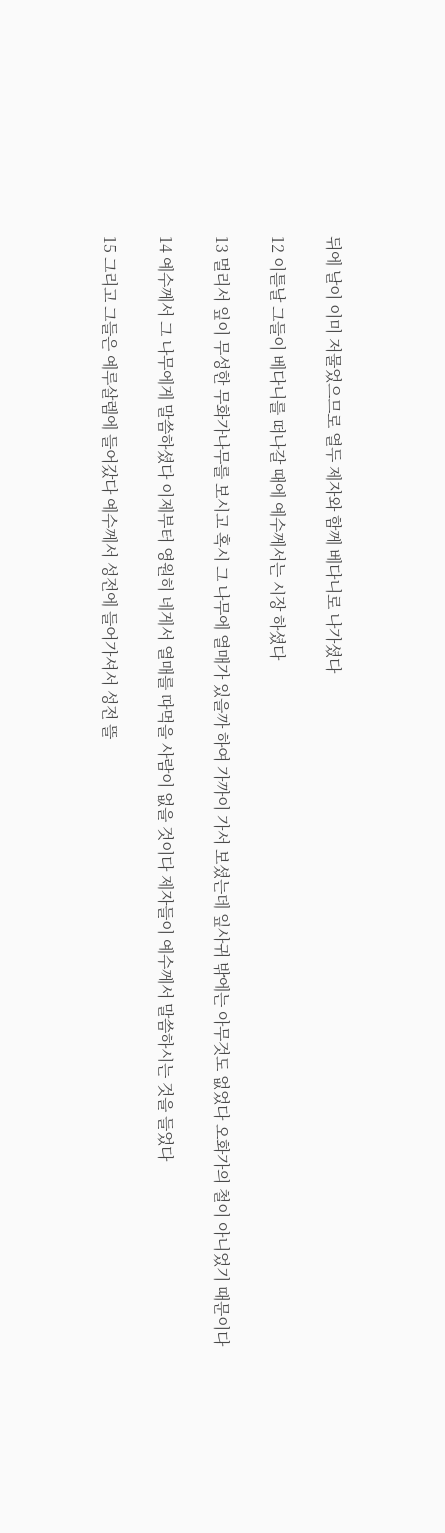뒤에 날이 이미 저물었으므로 열두 제자와 함께 베다니로 나가셨다

12 이튿날 그들이 베다니를 떠나갈 때에 예수께서는 시장 하셨다

13 멀리서 잎이 무성한 무화가나무를 보시고 혹시 그 나무에 열매가 있을까 하여 가까이 가서 보셨는데 잎사귀 밖에는 아무것도 없었다 오화가의 철이 아니었기 때문이다

14 예수께서 그 나무에게 말씀하셨다 이제부터 영원히 네게서 열매를 따먹을 사람이 없을 것이다 제자들이 예수께서 말씀하시는 것을 들었다

15 그리고 그들은 예루살렘에 들어갔다 예수께서 성전에 들어가셔서 성전 뜰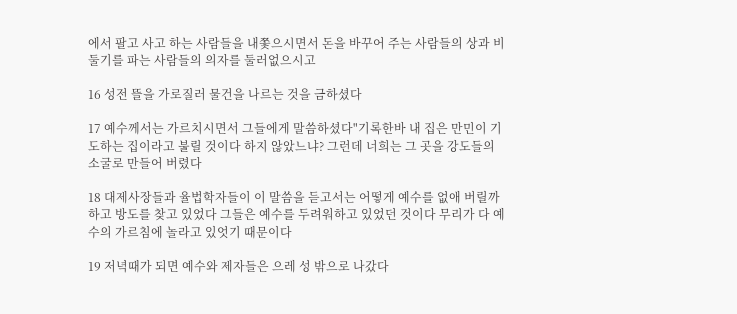에서 팔고 사고 하는 사람들을 내쫓으시면서 돈을 바꾸어 주는 사람들의 상과 비둘기를 파는 사람들의 의자를 둘러없으시고

16 성전 뜰을 가로질러 물건을 나르는 것을 금하셨다

17 예수께서는 가르치시면서 그들에게 말씀하셨다"기록한바 내 집은 만민이 기도하는 집이라고 불릴 것이다 하지 않았느냐? 그런데 너희는 그 곳을 강도들의 소굴로 만들어 버렸다

18 대제사장들과 율법학자들이 이 말씀을 듣고서는 어떻게 예수를 없애 버릴까하고 방도를 찾고 있었다 그들은 예수를 두려워하고 있었던 것이다 무리가 다 예수의 가르침에 놀라고 있엇기 때문이다

19 저녁때가 되면 예수와 제자들은 으레 성 밖으로 나갔다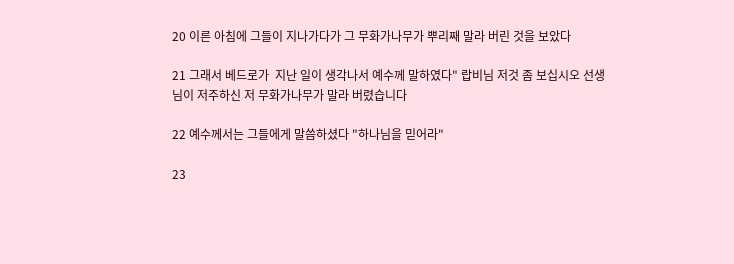20 이른 아침에 그들이 지나가다가 그 무화가나무가 뿌리째 말라 버린 것을 보았다

21 그래서 베드로가  지난 일이 생각나서 예수께 말하였다" 랍비님 저것 좀 보십시오 선생님이 저주하신 저 무화가나무가 말라 버렸습니다

22 예수께서는 그들에게 말씀하셨다 "하나님을 믿어라"

23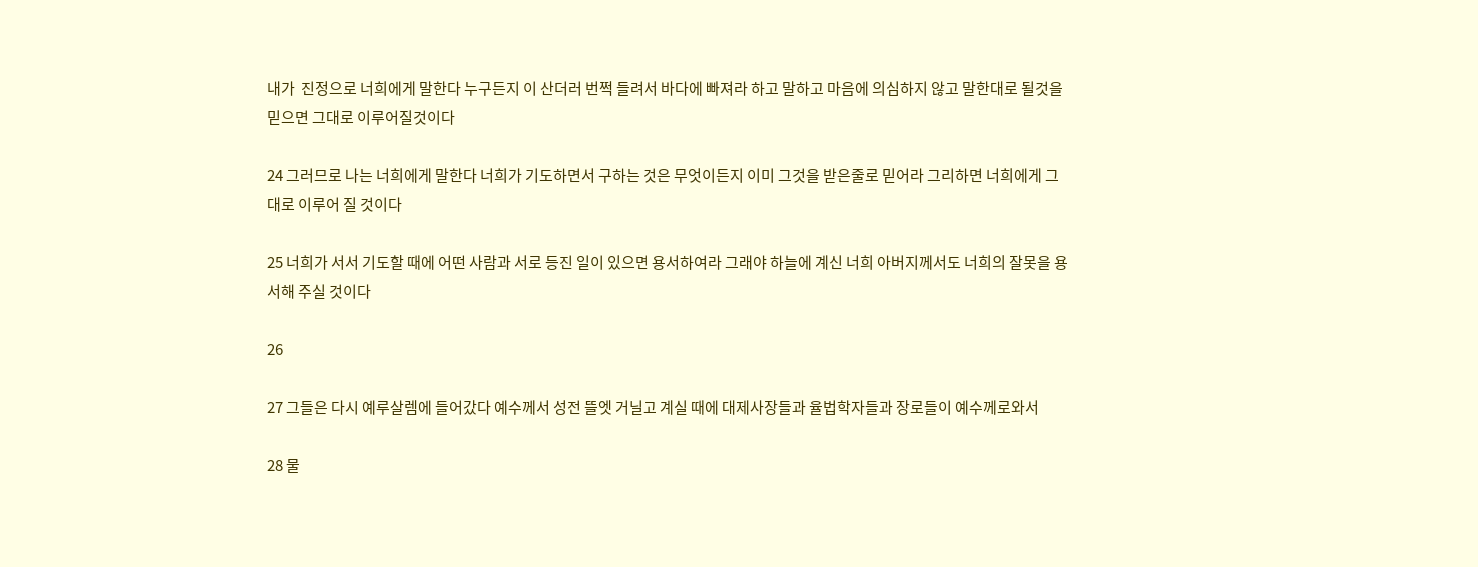내가  진정으로 너희에게 말한다 누구든지 이 산더러 번쩍 들려서 바다에 빠져라 하고 말하고 마음에 의심하지 않고 말한대로 될것을 믿으면 그대로 이루어질것이다

24 그러므로 나는 너희에게 말한다 너희가 기도하면서 구하는 것은 무엇이든지 이미 그것을 받은줄로 믿어라 그리하면 너희에게 그대로 이루어 질 것이다

25 너희가 서서 기도할 때에 어떤 사람과 서로 등진 일이 있으면 용서하여라 그래야 하늘에 계신 너희 아버지께서도 너희의 잘못을 용서해 주실 것이다

26

27 그들은 다시 예루살렘에 들어갔다 예수께서 성전 뜰엣 거닐고 계실 때에 대제사장들과 율법학자들과 장로들이 예수께로와서

28 물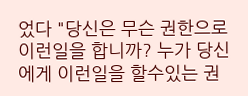었다 "당신은 무슨 권한으로 이런일을 합니까? 누가 당신에게 이런일을 할수있는 권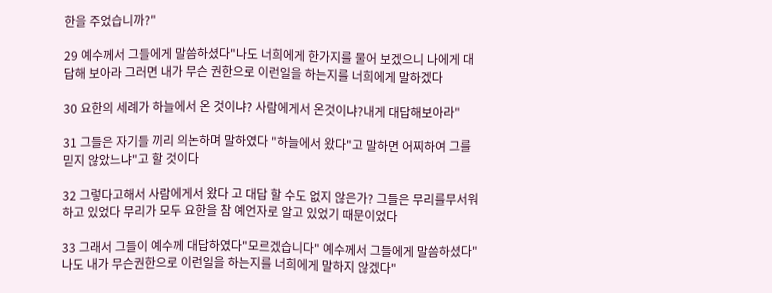한을 주었습니까?"

29 예수께서 그들에게 말씀하셨다"나도 너희에게 한가지를 물어 보겠으니 나에게 대답해 보아라 그러면 내가 무슨 권한으로 이런일을 하는지를 너희에게 말하겠다

30 요한의 세례가 하늘에서 온 것이냐? 사람에게서 온것이냐?내게 대답해보아라"

31 그들은 자기들 끼리 의논하며 말하였다 "하늘에서 왔다"고 말하면 어찌하여 그를 믿지 않았느냐"고 할 것이다

32 그렇다고해서 사람에게서 왔다 고 대답 할 수도 없지 않은가? 그들은 무리를무서워 하고 있었다 무리가 모두 요한을 참 예언자로 알고 있었기 때문이었다

33 그래서 그들이 예수께 대답하였다"모르겠습니다" 예수께서 그들에게 말씀하셨다"나도 내가 무슨권한으로 이런일을 하는지를 너희에게 말하지 않겠다"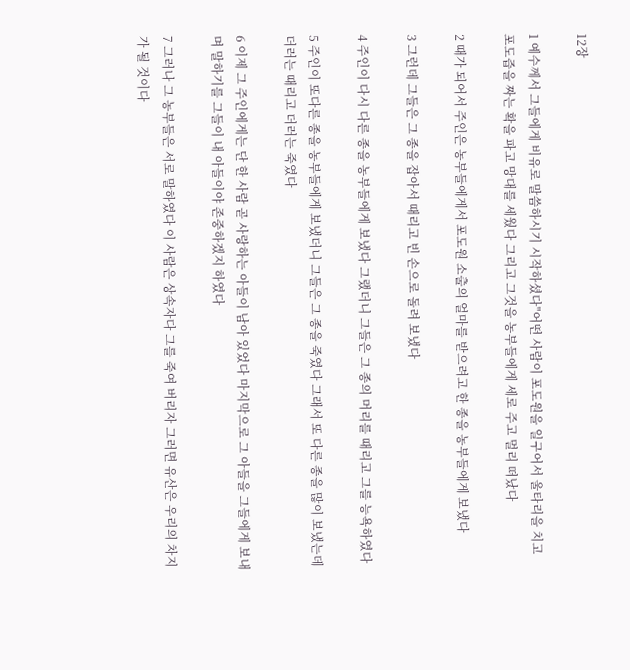12장

1 예수께서 그들에게 비유로 말씀하시기 시작하셨다"어떤 사람이 포도원을 일구어서 울타리을 치고 포도즙을 짜는 확을 파고 망대를 세웠다 그리고 그것을 농부들에게 세로 주고 멀리 떠났다

2 때가 되어서 주인은 농부들에게서 포도원 소출의 얼마를 받으려고 한 종을 농부들에게 보냈다

3 그런데 그들은 그 종을 잡아서 때리고 빈 손으로 돌려 보냈다

4 주인이 다시 다른 종을 농부들에게 보냈다 그랬더니 그들은 그 종의 머리를 때리고 그를 능욕하였다

5 주인이 또다른 종을 농부들에게 보냈더니 그들은 그 종을 죽였다 그래서 또 다른 종을 많이 보냈는데 더러는 때리고 더러는 죽였다

6 이제 그 주인에게는 단 한 사람 곧 사랑하는 아들이 남아 있었다 마지막으로 그 아들을 그들에게 보내며 말하기를 그들이 내 아들이야 존중하겠지 하였다

7 그러나 그 농부들은 서로 말하였다 이 사람은 상속자다 그를 죽여 버리자 그러면 유산은 우리의 차지가 될 것이다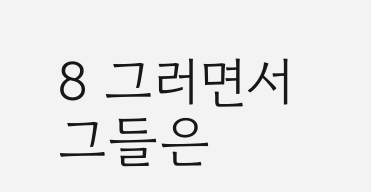8 그러면서 그들은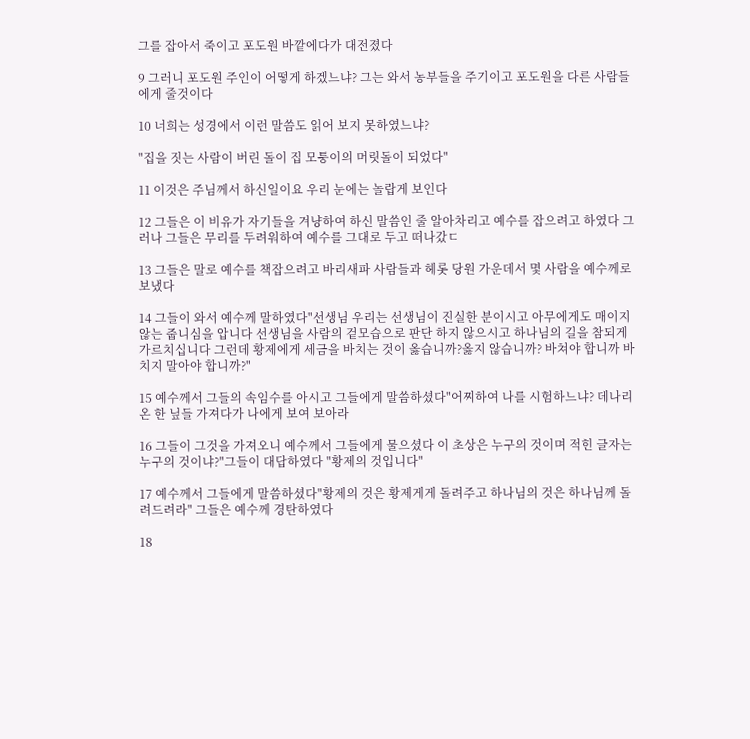그를 잡아서 죽이고 포도원 바깥에다가 대전졌다

9 그러니 포도원 주인이 어떻게 하겠느냐? 그는 와서 농부들을 주기이고 포도원을 다른 사람들에게 줄것이다

10 너희는 성경에서 이런 말씀도 읽어 보지 못하였느냐?

"집을 짓는 사람이 버린 돌이 집 모퉁이의 머릿돌이 되었다"

11 이것은 주님께서 하신일이요 우리 눈에는 놀랍게 보인다

12 그들은 이 비유가 자기들을 겨냥하여 하신 말씀인 줄 알아차리고 예수를 잡으려고 하였다 그러나 그들은 무리를 두려워하여 예수를 그대로 두고 떠나갔ㄷ

13 그들은 말로 예수를 책잡으려고 바리새파 사람들과 헤롯 당원 가운데서 몇 사람을 예수께로 보냈다

14 그들이 와서 예수께 말하였다"선생님 우리는 선생님이 진실한 분이시고 아무에게도 매이지 않는 줍니심을 압니다 선생님을 사람의 겉모습으로 판단 하지 않으시고 하나님의 길을 참되게 가르치십니다 그런데 황제에게 세금을 바치는 것이 옳습니까?옳지 않습니까? 바쳐야 합니까 바치지 말아야 합니까?"

15 예수께서 그들의 속임수를 아시고 그들에게 말씀하셨다"어찌하여 나를 시험하느냐? 데나리온 한 닢들 가져다가 나에게 보여 보아라

16 그들이 그것을 가져오니 예수께서 그들에게 물으셨다 이 초상은 누구의 것이며 적힌 글자는 누구의 것이냐?"그들이 대답하였다 "황제의 것입니다"

17 예수께서 그들에게 말씀하셨다"황제의 것은 황제게게 돌려주고 하나님의 것은 하나님께 돌려드려라" 그들은 예수께 경탄하였다

18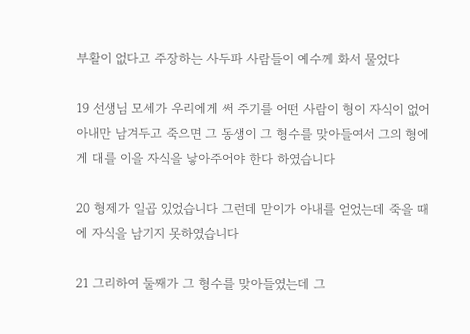부활이 없다고 주장하는 사두파 사람들이 예수께 화서 물었다

19 선생님 모세가 우리에게 써 주기를 어떤 사람이 형이 자식이 없어 아내만 남겨두고 죽으면 그 동생이 그 형수를 맞아들여서 그의 형에게 대를 이을 자식을 낳아주어야 한다 하였습니다

20 형제가 일곱 있었습니다 그런데 맏이가 아내를 얻었는데 죽을 때에 자식을 남기지 못하였습니다

21 그리하여 둘째가 그 형수를 맞아들였는데 그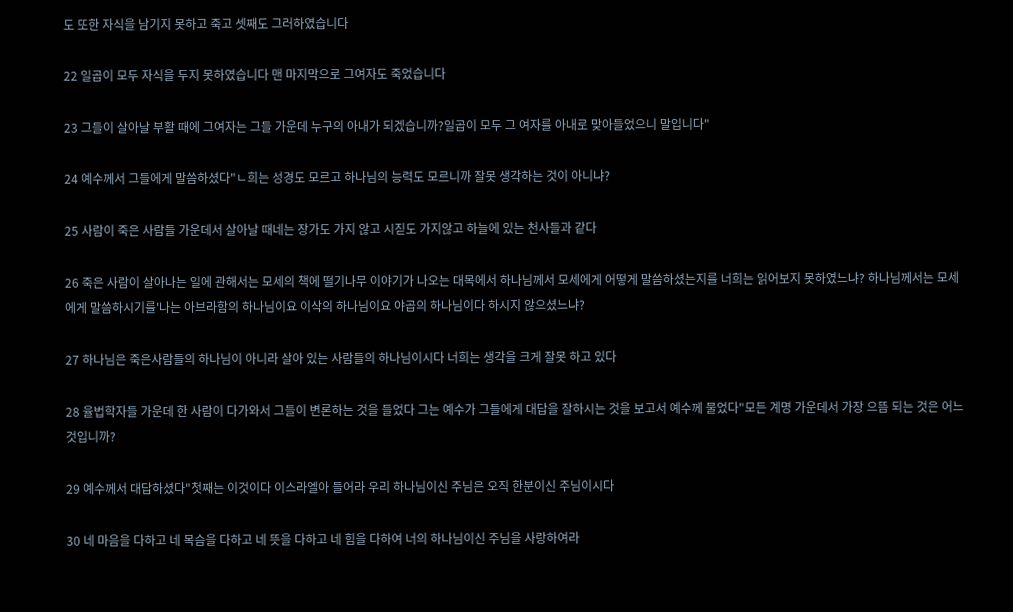도 또한 자식을 남기지 못하고 죽고 셋째도 그러하였습니다

22 일곱이 모두 자식을 두지 못하였습니다 맨 마지막으로 그여자도 죽었습니다

23 그들이 살아날 부활 때에 그여자는 그들 가운데 누구의 아내가 되겠습니까?일곱이 모두 그 여자를 아내로 맞아들었으니 말입니다"

24 예수께서 그들에게 말씀하셨다"ㄴ희는 성경도 모르고 하나님의 능력도 모르니까 잘못 생각하는 것이 아니냐?

25 사람이 죽은 사람들 가운데서 살아날 때네는 장가도 가지 않고 시짇도 가지않고 하늘에 있는 천사들과 같다

26 죽은 사람이 살아나는 일에 관해서는 모세의 책에 떨기나무 이야기가 나오는 대목에서 하나님께서 모세에게 어떻게 말씀하셨는지를 너희는 읽어보지 못하였느냐? 하나님께서는 모세에게 말씀하시기를'나는 아브라함의 하나님이요 이삭의 하나님이요 야곱의 하나님이다 하시지 않으셨느냐?

27 하나님은 죽은사람들의 하나님이 아니라 살아 있는 사람들의 하나님이시다 너희는 생각을 크게 잘못 하고 있다

28 율법학자들 가운데 한 사람이 다가와서 그들이 변론하는 것을 들었다 그는 예수가 그들에게 대답을 잘하시는 것을 보고서 예수께 물었다"모든 계명 가운데서 가장 으뜸 되는 것은 어느것입니까?

29 예수께서 대답하셨다"첫째는 이것이다 이스라엘아 들어라 우리 하나님이신 주님은 오직 한분이신 주님이시다

30 네 마음을 다하고 네 목슴을 다하고 네 뜻을 다하고 네 힘을 다하여 너의 하나님이신 주님을 사랑하여라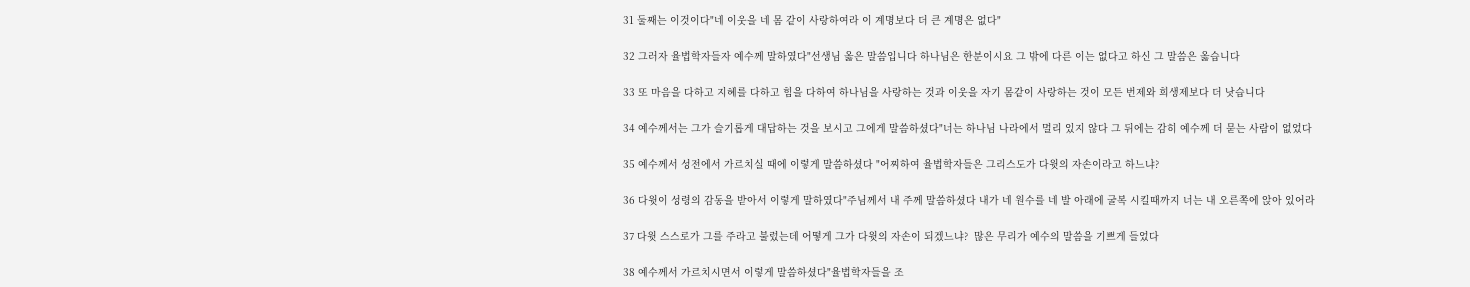31 둘째는 이것이다"네 이웃을 네 몸 같이 사랑하여라 이 계명보다 더 큰 계명은 없다"

32 그러자 율법학자들자 예수께 말하였다"선생님 옳은 말씀입니다 하나님은 한분이시요 그 밖에 다른 이는 없다고 하신 그 말씀은 옳습니다

33 또 마음을 다하고 지혜를 다하고 힘을 다하여 하나님을 사랑하는 것과 이웃을 자기 몸같이 사랑하는 것이 모든 번제와 희생제보다 더 낫습니다

34 예수께서는 그가 슬기롭게 대답하는 것을 보시고 그에게 말씀하셨다"너는 하나님 나라에서 멀리 있지 않다 그 뒤에는 감히 예수께 더 묻는 사람이 없었다

35 예수께서 성전에서 가르치실 때에 이렇게 말씀하셨다 "어찌하여 율법학자들은 그리스도가 다윗의 자손이라고 하느냐?

36 다윗이 성령의 감동을 받아서 이렇게 말하였다"주님께서 내 주께 말씀하셨다 내가 네 원수를 네 발 아래에 굴복 시킬때까지 너는 내 오른쪽에 앉아 있어라

37 다윗 스스로가 그를 주라고 불렀는데 어떻게 그가 다윗의 자손이 되겠느냐?  많은 무리가 예수의 말씀을 기쁘게 들었다

38 예수께서 가르치시면서 이렇게 말씀하셨다"율법학자들을 조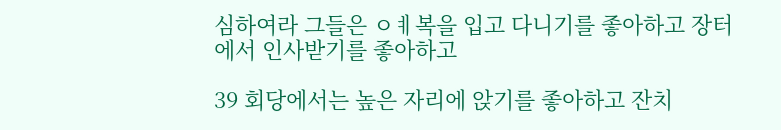심하여라 그들은 ㅇㅖ복을 입고 다니기를 좋아하고 장터에서 인사받기를 좋아하고

39 회당에서는 높은 자리에 앉기를 좋아하고 잔치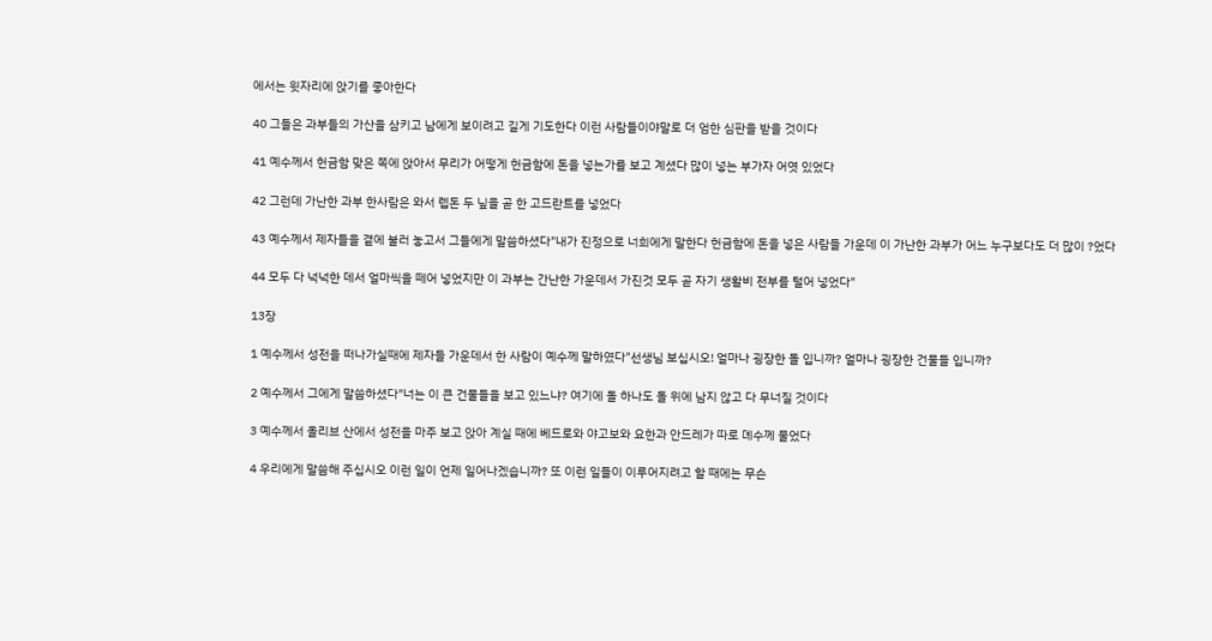에서는 윗자리에 앉기를 좋아한다

40 그들은 과부들의 가산을 삼키고 남에게 보이려고 길게 기도한다 이런 사람들이야말로 더 엄한 심판을 받을 것이다

41 예수께서 헌금함 맞은 쪽에 앉아서 무리가 어떻게 헌금함에 돈을 넣는가를 보고 계셨다 많이 넣는 부가자 어엿 있었다

42 그런데 가난한 과부 한사람은 와서 렙돈 두 닢을 곧 한 고드란트를 넣었다

43 예수께서 제자들을 곁에 불러 놓고서 그들에게 말씀하셨다"내가 진정으로 너희에게 말한다 헌금함에 돈을 넣은 사람들 가운데 이 가난한 과부가 어느 누구보다도 더 많이 ?었다

44 모두 다 넉넉한 데서 얼마씩을 떼어 넣었지만 이 과부는 간난한 가운데서 가진것 모두 곧 자기 생활비 전부를 털어 넣었다"

13장

1 예수께서 성전을 떠나가실때에 제자들 가운데서 한 사람이 예수께 말하였다"선생님 보십시오! 얼마나 굉장한 돌 입니까? 얼마나 굉장한 건물들 입니까?

2 예수께서 그에게 말씀하셨다"너는 이 큰 건물들을 보고 있느냐? 여기에 돌 하나도 돌 위에 남지 않고 다 무너질 것이다

3 예수께서 올리브 산에서 성전을 마주 보고 앉아 계실 때에 베드로와 야고보와 요한과 안드레가 따로 뎨수께 물었다

4 우리에게 말씀해 주십시오 이런 일이 언제 일어나겠습니까? 또 이런 일들이 이루어지려고 할 때에는 무슨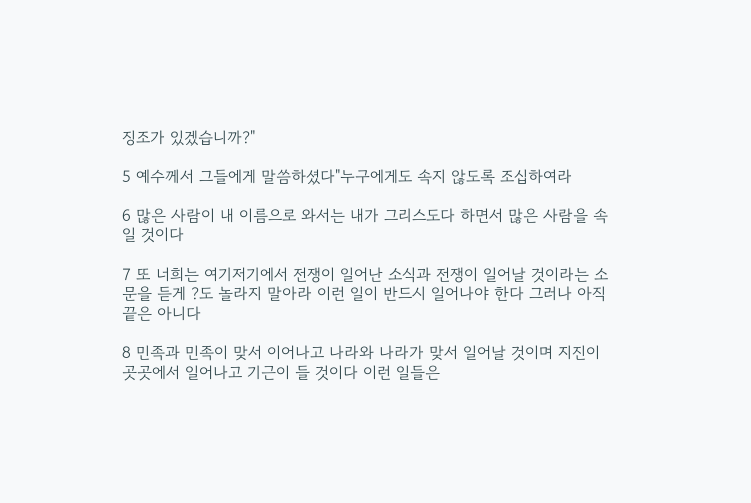징조가 있겠습니까?"

5 예수께서 그들에게 말씀하셨다"누구에게도 속지 않도록 조십하여라

6 많은 사람이 내 이름으로 와서는 내가 그리스도다 하면서 많은 사람을 속일 것이다

7 또 너희는 여기저기에서 전쟁이 일어난 소식과 전쟁이 일어날 것이라는 소문을 듣게 ?도 놀라지 말아라 이런 일이 반드시 일어나야 한다 그러나 아직 끝은 아니다

8 민족과 민족이 맞서 이어나고 나라와 나라가 맞서 일어날 것이며 지진이 곳곳에서 일어나고 기근이 들 것이다 이런 일들은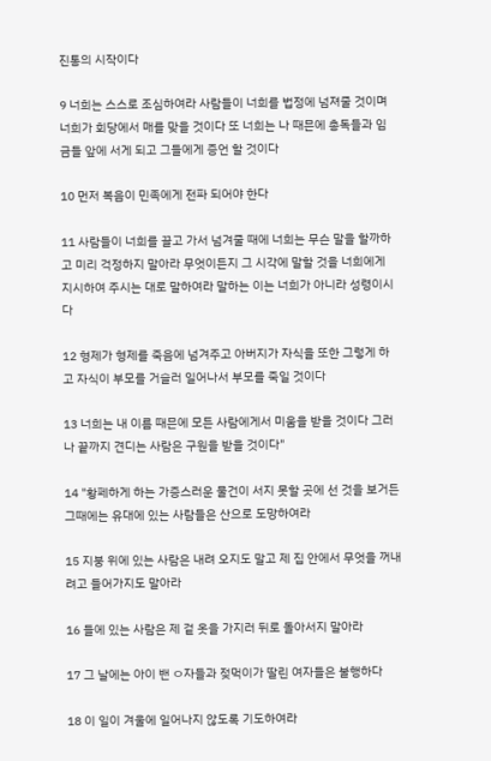진통의 시작이다

9 너희는 스스로 조심하여라 사람들이 너희를 법정에 넘져줄 것이며 너희가 회당에서 매를 맞을 것이다 또 너희는 나 때믄에 총독들과 임금들 앞에 서게 되고 그들에게 증언 할 것이다

10 먼저 복음이 민족에게 전파 되어야 한다

11 사람들이 너희를 끌고 가서 넘겨줄 때에 너희는 무슨 말을 할까하고 미리 걱정하지 말아라 무엇이든지 그 시각에 말할 것을 너희에게 지시하여 주시는 대로 말하여라 말하는 이는 너희가 아니라 성령이시다

12 형제가 형제를 죽음에 넘겨주고 아버지가 자식을 또한 그렇게 하고 자식이 부모를 거슬러 일어나서 부모를 죽일 것이다

13 너희는 내 이름 때믄에 모든 사람에게서 미움을 받을 것이다 그러나 끝까지 견디는 사람은 구원을 받을 것이다"

14 "황페하게 하는 가증스러운 물건이 서지 못할 곳에 선 것을 보거든 그때에는 유대에 있는 사람들은 산으로 도망하여라

15 지붕 위에 있는 사람은 내려 오지도 말고 제 집 안에서 무엇을 꺼내려고 들어가지도 말아라

16 들에 있는 사람은 제 겉 옷을 가지러 뒤로 돌아서지 말아라

17 그 날에는 아이 밴 ㅇ자들과 젖먹이가 딸린 여자들은 불행하다

18 이 일이 겨울에 일어나지 않도록 기도하여라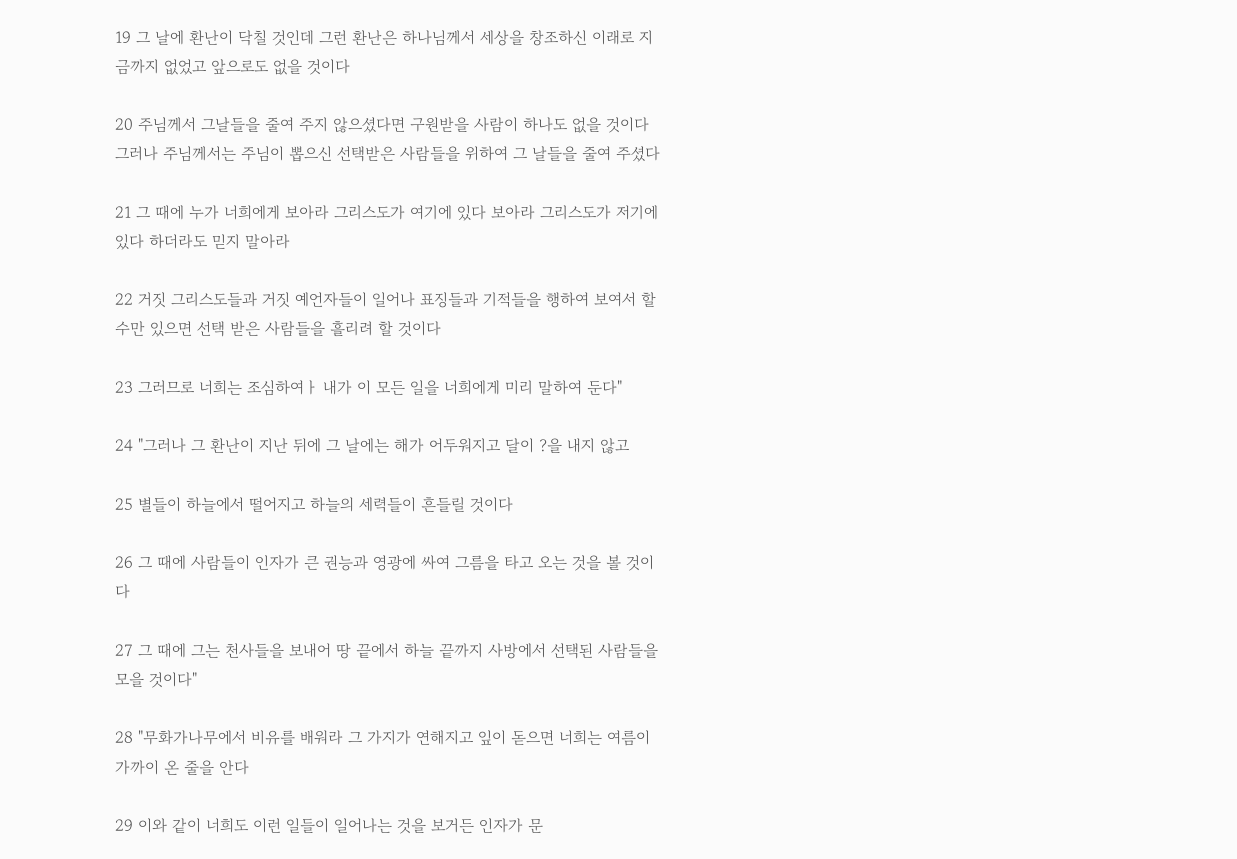19 그 날에 환난이 닥칠 것인데 그런 환난은 하나님께서 세상을 창조하신 이래로 지금까지 없었고 앞으로도 없을 것이다

20 주님께서 그날들을 줄여 주지 않으셨다면 구원받을 사람이 하나도 없을 것이다 그러나 주님께서는 주님이 뽑으신 선택받은 사람들을 위하여 그 날들을 줄여 주셨다

21 그 때에 누가 너희에게 보아라 그리스도가 여기에 있다 보아라 그리스도가 저기에 있다 하더라도 믿지 말아라

22 거짓 그리스도들과 거짓 예언자들이 일어나 표징들과 기적들을 행하여 보여서 할 수만 있으면 선택 받은 사람들을 흘리려 할 것이다

23 그러므로 너희는 조심하여ㅏ 내가 이 모든 일을 너희에게 미리 말하여 둔다"

24 "그러나 그 환난이 지난 뒤에 그 날에는 해가 어두워지고 달이 ?을 내지 않고

25 별들이 하늘에서 떨어지고 하늘의 세력들이 흔들릴 것이다

26 그 때에 사람들이 인자가 큰 권능과 영광에 싸여 그름을 타고 오는 것을 볼 것이다

27 그 때에 그는 천사들을 보내어 땅 끝에서 하늘 끝까지 사방에서 선택된 사람들을 모을 것이다"

28 "무화가나무에서 비유를 배워라 그 가지가 연해지고 잎이 돋으면 너희는 여름이 가까이 온 줄을 안다

29 이와 같이 너희도 이런 일들이 일어나는 것을 보거든 인자가 문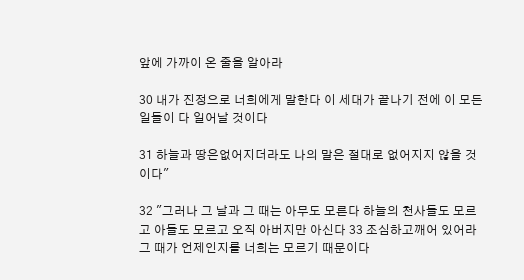앞에 가까이 온 줄을 알아라

30 내가 진정으로 너희에게 말한다 이 세대가 끝나기 전에 이 모든 일들이 다 일어날 것이다

31 하늘과 땅은없어지더라도 나의 말은 절대로 없어지지 않을 것이다"

32 "그러나 그 날과 그 때는 아무도 모른다 하늘의 천사들도 모르고 아들도 모르고 오직 아버지만 아신다 33 조심하고깨어 있어라 그 때가 언제인지를 너희는 모르기 때문이다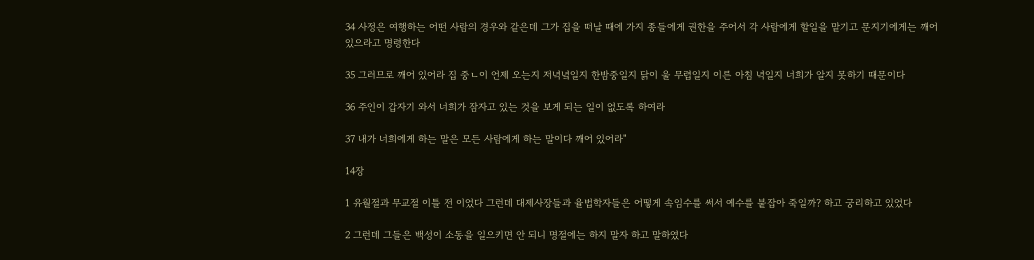34 사정은 여행하는 어떤 사람의 경우와 같은데 그가 집을 떠날 때에 가지 종들에게 권한을 주어서 각 사람에게 할일을 맡기고 문지기에게는 깨어 있으라고 명령한다

35 그러므로 깨어 있어라 집 중ㄴ이 언제 오는지 저녁녘일지 한밤중일지 닭이 울 무렵일지 이른 아침 녁일지 너희가 알지 못하기 때문이다

36 주인이 갑자기 와서 너희가 잠자고 있는 것을 보게 되는 일이 없도록 하여라

37 내가 너희에게 하는 말은 모든 사람에게 하는 말이다 깨어 있어라"

14장

1 유월절과 무교절 이틀 전 이었다 그런데 대제사장들과 율법학자들은 어떻게 속임수를 써서 예수를 붙잡아 죽일까? 하고 궁리하고 있었다

2 그런데 그들은 백성이 소동을 일으키면 안 되니 명절에는 하지 말자 하고 말하였다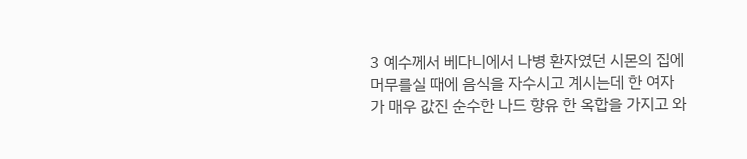3 예수께서 베다니에서 나병 환자였던 시몬의 집에 머무를실 때에 음식을 자수시고 계시는데 한 여자가 매우 값진 순수한 나드 향유 한 옥합을 가지고 와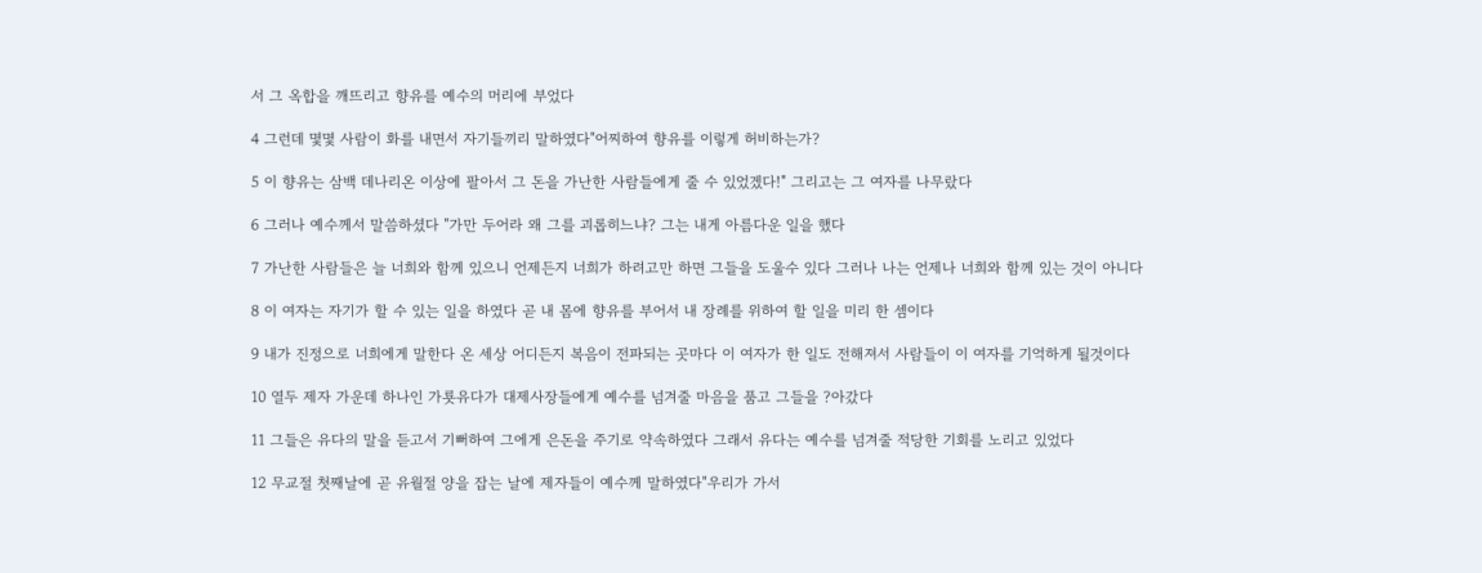서 그 옥합을 깨뜨리고 향유를 예수의 머리에 부었다

4 그런데 몇몇 사람이 화를 내면서 자기들끼리 말하였다"어찌하여 향유를 이렇게 허비하는가?

5 이 향유는 삼백 데나리온 이상에 팔아서 그 돈을 가난한 사람들에게 줄 수 있었겠다!" 그리고는 그 여자를 나무랐다

6 그러나 예수께서 말씀하셨다 "가만 두어라 왜 그를 괴롭히느냐? 그는 내게 아름다운 일을 했다

7 가난한 사람들은 늘 너희와 함께 있으니 언제든지 너희가 하려고만 하면 그들을 도울수 있다 그러나 나는 언제나 너희와 함께 있는 것이 아니다

8 이 여자는 자기가 할 수 있는 일을 하였다 곧 내 몸에 향유를 부어서 내 장례를 위하여 할 일을 미리 한 셈이다

9 내가 진정으로 너희에게 말한다 온 세상 어디든지 복음이 전파되는 곳마다 이 여자가 한 일도 전해져서 사람들이 이 여자를 기억하게 될것이다

10 열두 제자 가운데 하나인 가룟유다가 대제사장들에게 예수를 넘겨줄 마음을 품고 그들을 ?아갔다

11 그들은 유다의 말을 듣고서 기뻐하여 그에게 은돈을 주기로 약속하였다 그래서 유다는 예수를 넘겨줄 적당한 기회를 노리고 있었다

12 무교절 첫째날에 곧 유월절 양을 잡는 날에 제자들이 예수께 말하였다"우리가 가서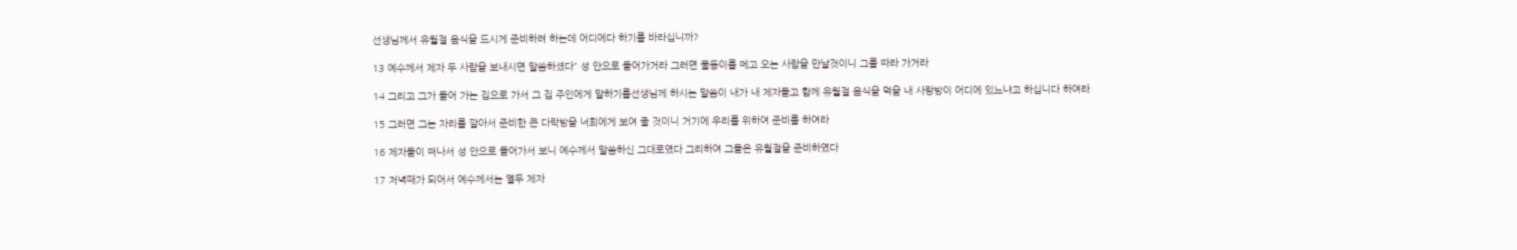선생님께서 유월절 음식을 드시게 준비하려 하는데 어디에다 하기를 바라십니까?

13 예수께서 제자 두 사람을 보내시면 말씀하셨다" 성 안으로 들어가거라 그러면 물동이를 메고 오는 사람을 만날것이니 그를 따라 가거라

14 그리고 그가 들어 가는 집으로 가서 그 집 주인에게 말하기를선생님께 하시는 말씀이 내가 내 제자들고 함께 유월절 음식을 먹을 내 사랑방이 어디에 있느냐고 하십니다 하여라

15 그러면 그는 자리를 깔아서 준비한 큰 다락방을 너희에게 보여 줄 것이니 거기에 우리를 위하여 준비를 하여라

16 제자들이 떠나서 성 안으로 들어가서 보니 예수께서 말씀하신 그대로였다 그리하여 그들은 유월절을 준비하였다

17 저녁때가 되어서 예수께서는 열두 제자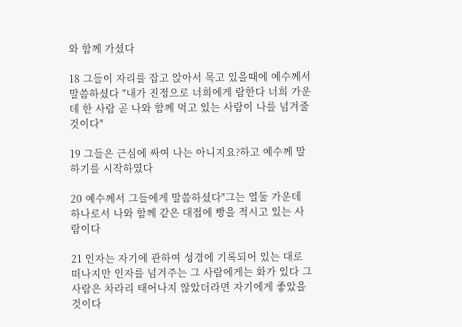와 함께 가셨다

18 그들이 자리를 잡고 앉아서 목고 있을때에 예수께서 말씀하셨다 "내가 진정으로 너희에게 람한다 너희 가운데 한 사람 곧 나와 함께 먹고 있는 사람이 나를 넘겨줄 것이다"

19 그들은 근심에 싸여 나는 아니지요?하고 예수께 말하기를 시작하였다

20 예수께서 그들에게 말씀하셨다"그는 열둘 가운데 하나로서 나와 함께 같은 대접에 빵을 적시고 있는 사람이다

21 인자는 자기에 관하여 성경에 기록되어 있는 대로 떠나지만 인자를 넘겨주는 그 사람에게는 화가 있다 그 사람은 차라리 태어나지 않았더라면 자기에게 좋았을 것이다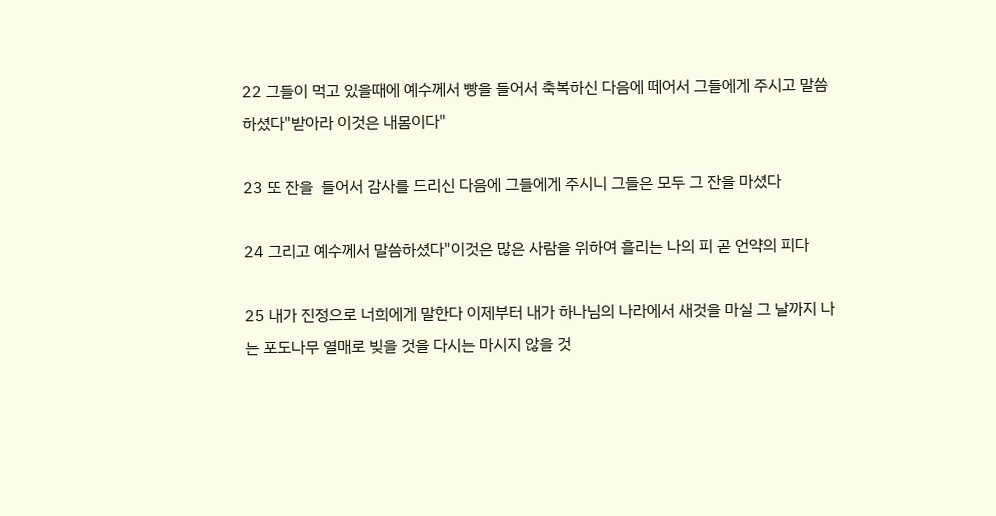22 그들이 먹고 있을때에 예수께서 빵을 들어서 축복하신 다음에 떼어서 그들에게 주시고 말씀하셨다"받아라 이것은 내몸이다"

23 또 잔을  들어서 감사를 드리신 다음에 그들에게 주시니 그들은 모두 그 잔을 마셨다

24 그리고 예수께서 말씀하셨다"이것은 많은 사람을 위하여 흘리는 나의 피 곧 언약의 피다

25 내가 진정으로 너희에게 말한다 이제부터 내가 하나님의 나라에서 새것을 마실 그 날까지 나는 포도나무 열매로 빚을 것을 다시는 마시지 않을 것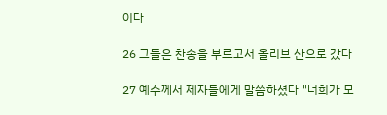이다

26 그들은 찬송을 부르고서 올리브 산으로 갔다

27 예수께서 제자들에게 말씀하셨다 "너희가 모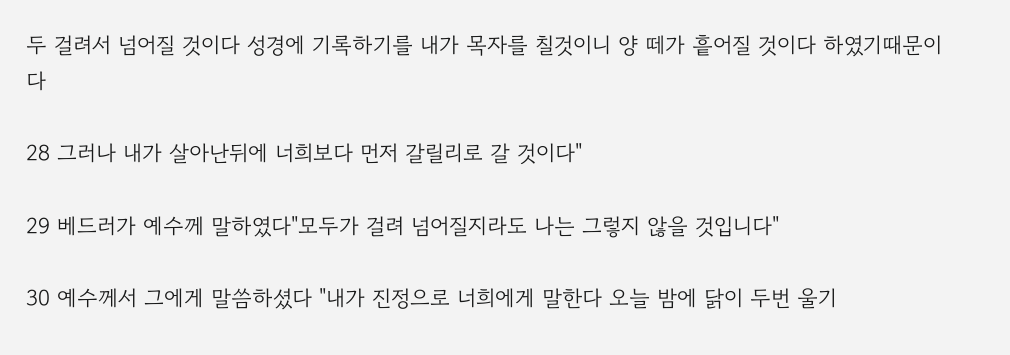두 걸려서 넘어질 것이다 성경에 기록하기를 내가 목자를 칠것이니 양 떼가 흩어질 것이다 하였기때문이다

28 그러나 내가 살아난뒤에 너희보다 먼저 갈릴리로 갈 것이다"

29 베드러가 예수께 말하였다"모두가 걸려 넘어질지라도 나는 그렇지 않을 것입니다"

30 예수께서 그에게 말씀하셨다 "내가 진정으로 너희에게 말한다 오늘 밤에 닭이 두번 울기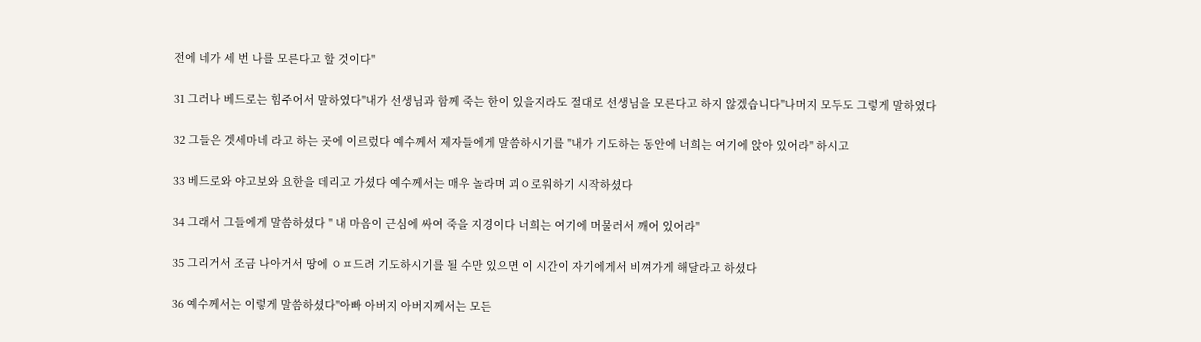전에 네가 세 번 나를 모른다고 할 것이다"

31 그러나 베드로는 힘주어서 말하였다"내가 선생님과 함께 죽는 한이 있을지라도 절대로 선생님을 모른다고 하지 않겠습니다"나머지 모두도 그렇게 말하였다

32 그들은 겟세마네 라고 하는 곳에 이르렀다 예수께서 제자들에게 말씀하시기를 "내가 기도하는 동안에 너희는 여기에 앉아 있어라" 하시고

33 베드로와 야고보와 요한을 데리고 가셨다 예수께서는 매우 놀라며 괴ㅇ로워하기 시작하셨다

34 그래서 그들에게 말씀하셨다 " 내 마음이 근심에 싸여 죽을 지경이다 너희는 여기에 머물러서 깨어 있어라"

35 그리거서 조금 나아거서 땅에 ㅇㅍ드려 기도하시기를 될 수만 있으면 이 시간이 자기에게서 비껴가게 해달라고 하셨다

36 예수께서는 이렇게 말씀하셨다"아빠 아버지 아버지께서는 모든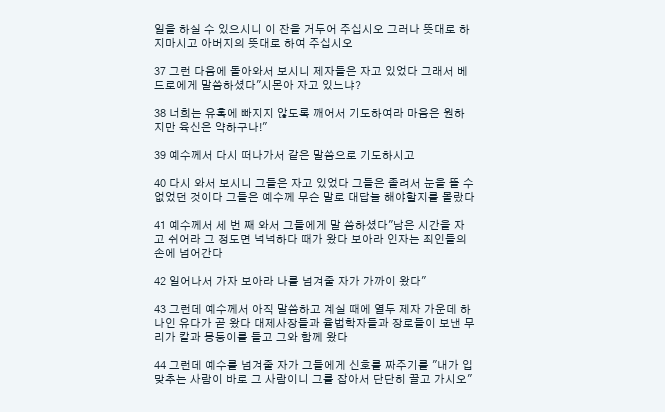일을 하실 수 있으시니 이 잔을 거두어 주십시오 그러나 뜻대로 하지마시고 아버지의 뜻대로 하여 주십시오

37 그런 다음에 돌아와서 보시니 제자들은 자고 있었다 그래서 베드로에게 말씀하셨다"시몬아 자고 있느냐?

38 너희는 유혹에 빠지지 않도록 깨어서 기도하여라 마음은 원하지만 육신은 약하구나!"

39 예수께서 다시 떠나가서 같은 말씀으로 기도하시고

40 다시 와서 보시니 그들은 자고 있었다 그들은 졸려서 눈을 뜰 수 없었던 것이다 그들은 예수께 무슨 말로 대답늘 해야할지를 몰랐다

41 예수께서 세 번 째 와서 그들에게 말 씀하셨다"남은 시간을 자고 쉬어라 그 정도면 넉넉하다 때가 왔다 보아라 인자는 죄인들의 손에 넘어간다

42 일어나서 가자 보아라 나를 넘겨줄 자가 가까이 왔다"

43 그런데 예수께서 아직 말씀하고 계실 때에 열두 제자 가운데 하나인 유다가 곧 왔다 대제사장들과 율법학자들과 장로들이 보낸 무리가 칼과 몽둥이를 들고 그와 함께 왔다

44 그런데 예수를 넘겨줄 자가 그들에게 신호를 짜주기를 "내가 입맞추는 사람이 바로 그 사람이니 그를 잡아서 단단히 끌고 가시오"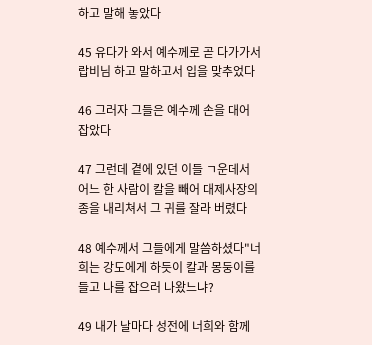하고 말해 놓았다

45 유다가 와서 예수께로 곧 다가가서 랍비님 하고 말하고서 입을 맞추었다

46 그러자 그들은 예수께 손을 대어 잡았다

47 그런데 곁에 있던 이들 ㄱ운데서 어느 한 사람이 칼을 빼어 대제사장의 종을 내리쳐서 그 귀를 잘라 버렸다

48 예수께서 그들에게 말씀하셨다"너희는 강도에게 하듯이 칼과 몽둥이를 들고 나를 잡으러 나왔느냐?

49 내가 날마다 성전에 너희와 함께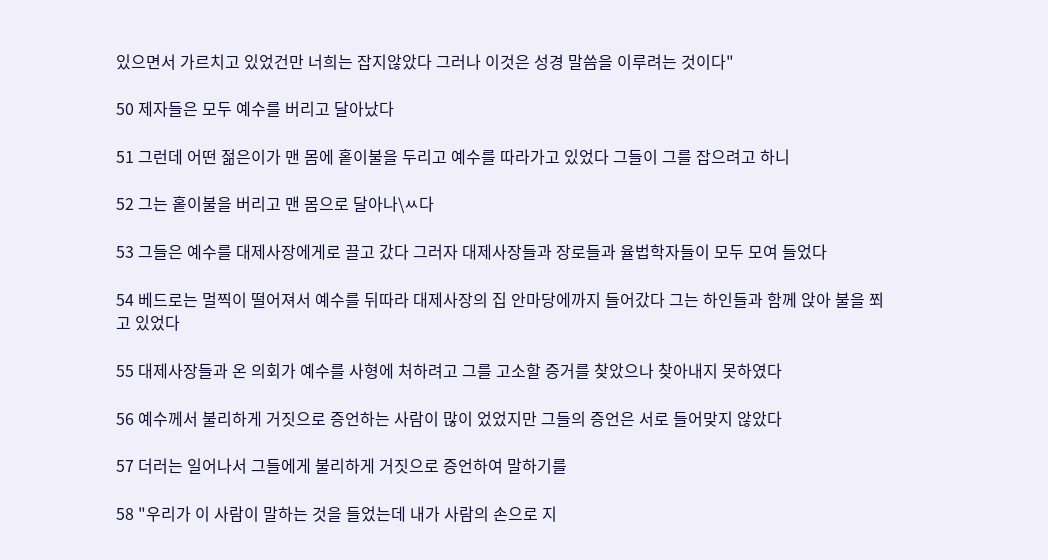있으면서 가르치고 있었건만 너희는 잡지않았다 그러나 이것은 성경 말씀을 이루려는 것이다"

50 제자들은 모두 예수를 버리고 달아났다

51 그런데 어떤 젊은이가 맨 몸에 홑이불을 두리고 예수를 따라가고 있었다 그들이 그를 잡으려고 하니

52 그는 홑이불을 버리고 맨 몸으로 달아나\ㅆ다

53 그들은 예수를 대제사장에게로 끌고 갔다 그러자 대제사장들과 장로들과 율법학자들이 모두 모여 들었다

54 베드로는 멀찍이 떨어져서 예수를 뒤따라 대제사장의 집 안마당에까지 들어갔다 그는 하인들과 함께 앉아 불을 쬐고 있었다

55 대제사장들과 온 의회가 예수를 사형에 처하려고 그를 고소할 증거를 찾았으나 찾아내지 못하였다

56 예수께서 불리하게 거짓으로 증언하는 사람이 많이 었었지만 그들의 증언은 서로 들어맞지 않았다

57 더러는 일어나서 그들에게 불리하게 거짓으로 증언하여 말하기를

58 "우리가 이 사람이 말하는 것을 들었는데 내가 사람의 손으로 지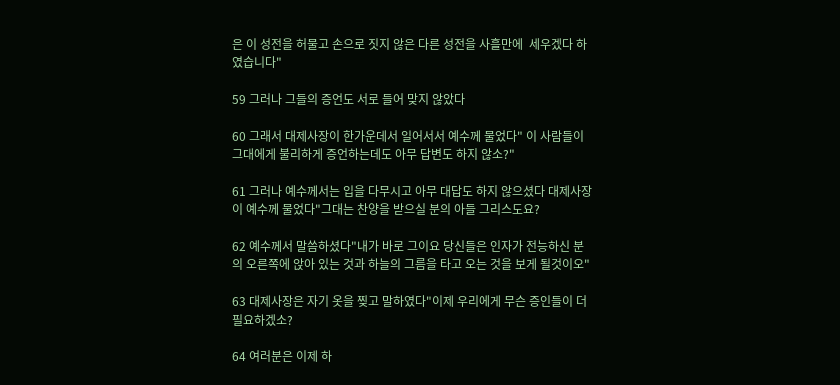은 이 성전을 허물고 손으로 짓지 않은 다른 성전을 사흘만에  세우겠다 하였습니다"

59 그러나 그들의 증언도 서로 들어 맞지 않았다

60 그래서 대제사장이 한가운데서 일어서서 예수께 물었다" 이 사람들이 그대에게 불리하게 증언하는데도 아무 답변도 하지 않소?"

61 그러나 예수께서는 입을 다무시고 아무 대답도 하지 않으셨다 대제사장이 예수께 물었다"그대는 찬양을 받으실 분의 아들 그리스도요?

62 예수께서 말씀하셨다"내가 바로 그이요 당신들은 인자가 전능하신 분의 오른쪽에 앉아 있는 것과 하늘의 그름을 타고 오는 것을 보게 될것이오"

63 대제사장은 자기 옷을 찢고 말하였다"이제 우리에게 무슨 증인들이 더 필요하겠소?

64 여러분은 이제 하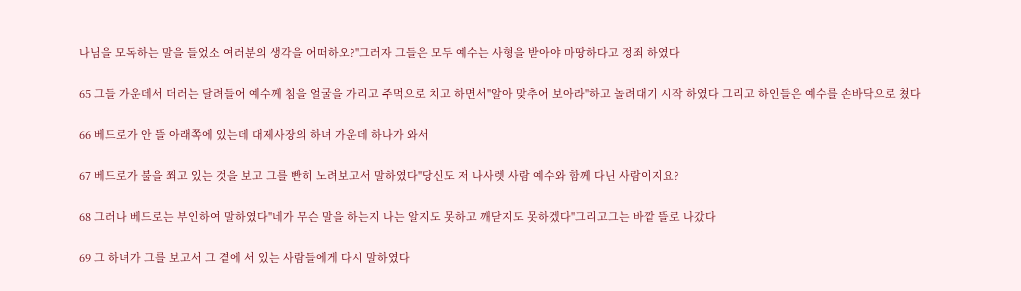나님을 모독하는 말을 들었소 여러분의 생각을 어떠하오?"그러자 그들은 모두 예수는 사형을 받아야 마땅하다고 정죄 하였다

65 그들 가운데서 더러는 달려들어 예수께 침을 얼굴을 가리고 주먹으로 치고 하면서"알아 맞추어 보아라"하고 놀려대기 시작 하였다 그리고 하인들은 예수를 손바닥으로 쳤다

66 베드로가 안 뜰 아래쪽에 있는데 대제사장의 하녀 가운데 하나가 와서

67 베드로가 불을 쬐고 있는 것을 보고 그를 빤히 노려보고서 말하였다"당신도 저 나사렛 사람 예수와 함께 다닌 사람이지요?

68 그러나 베드로는 부인하여 말하였다"네가 무슨 말을 하는지 나는 알지도 못하고 깨닫지도 못하겠다"그리고그는 바깥 뜰로 나갔다

69 그 하녀가 그를 보고서 그 곁에 서 있는 사람들에게 다시 말하였다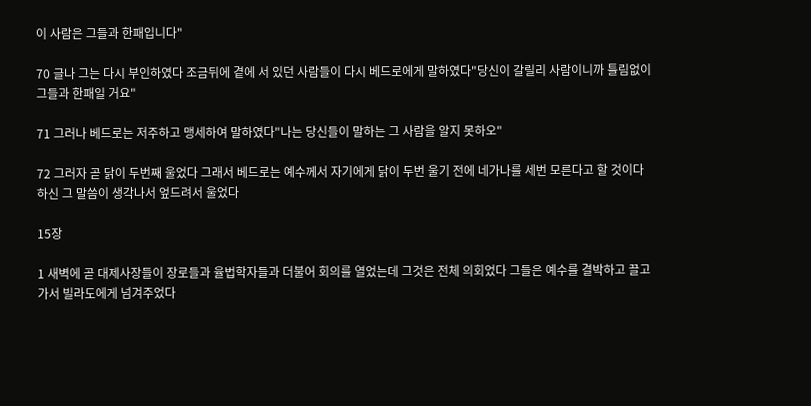이 사람은 그들과 한패입니다"

70 글나 그는 다시 부인하였다 조금뒤에 곁에 서 있던 사람들이 다시 베드로에게 말하였다"당신이 갈릴리 사람이니까 틀림없이 그들과 한패일 거요"

71 그러나 베드로는 저주하고 맹세하여 말하였다"나는 당신들이 말하는 그 사람을 알지 못하오"

72 그러자 곧 닭이 두번째 울었다 그래서 베드로는 예수께서 자기에게 닭이 두번 울기 전에 네가나를 세번 모른다고 할 것이다 하신 그 말씀이 생각나서 엎드려서 울었다

15장

1 새벽에 곧 대제사장들이 장로들과 율법학자들과 더불어 회의를 열었는데 그것은 전체 의회었다 그들은 예수를 결박하고 끌고가서 빌라도에게 넘겨주었다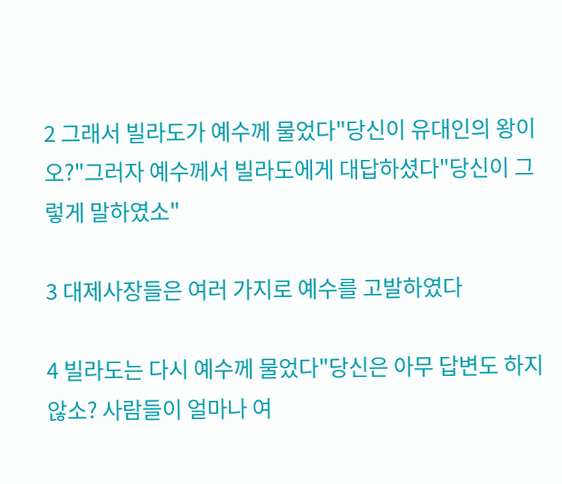2 그래서 빌라도가 예수께 물었다"당신이 유대인의 왕이오?"그러자 예수께서 빌라도에게 대답하셨다"당신이 그렇게 말하였소"

3 대제사장들은 여러 가지로 예수를 고발하였다

4 빌라도는 다시 예수께 물었다"당신은 아무 답변도 하지 않소? 사람들이 얼마나 여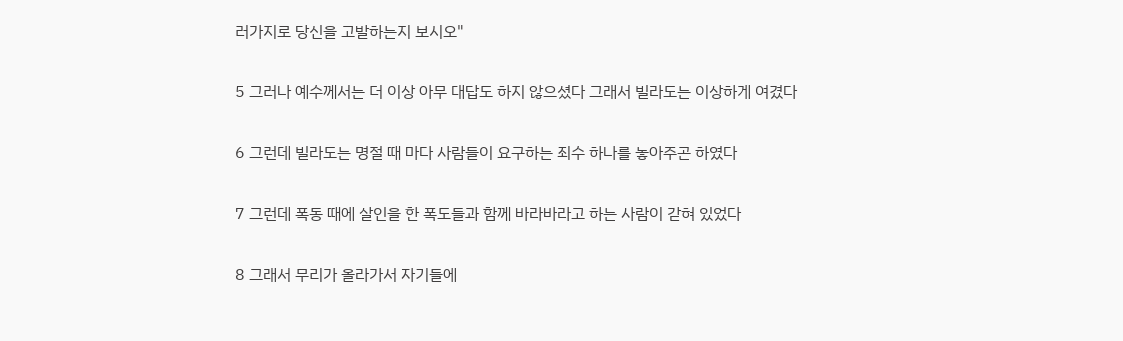러가지로 당신을 고발하는지 보시오"

5 그러나 예수께서는 더 이상 아무 대답도 하지 않으셨다 그래서 빌라도는 이상하게 여겼다

6 그런데 빌라도는 명절 때 마다 사람들이 요구하는 죄수 하나를 놓아주곤 하였다

7 그런데 폭동 때에 살인을 한 폭도들과 함께 바라바라고 하는 사람이 갇혀 있었다

8 그래서 무리가 올라가서 자기들에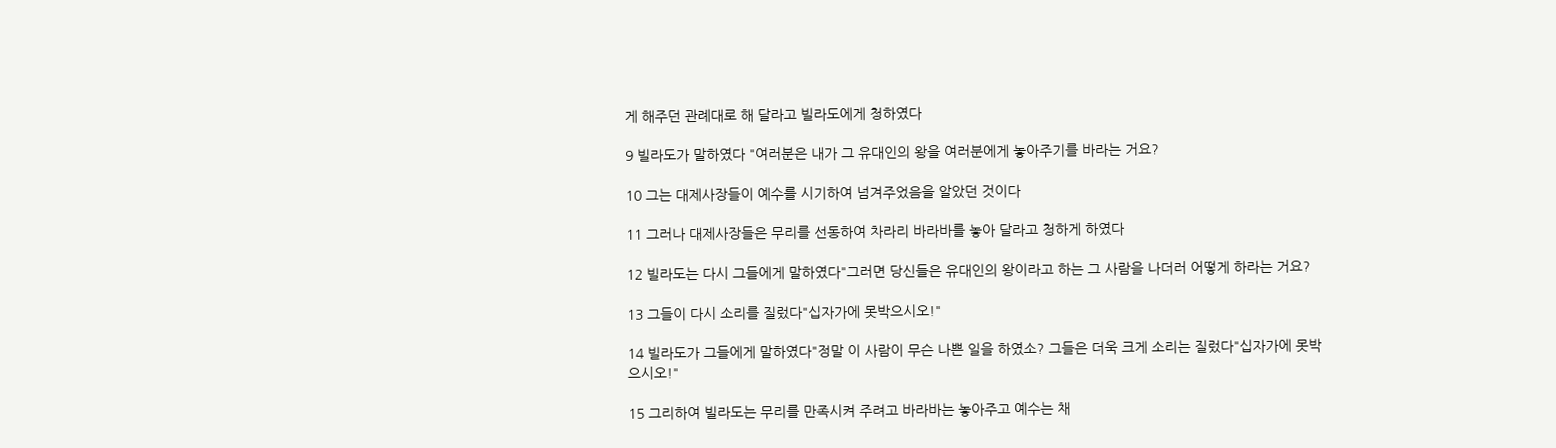게 해주던 관례대로 해 달라고 빌라도에게 청하였다

9 빌라도가 말하였다 "여러분은 내가 그 유대인의 왕을 여러분에게 놓아주기를 바라는 거요?

10 그는 대제사장들이 예수를 시기하여 넘겨주었음을 알았던 것이다

11 그러나 대제사장들은 무리를 선동하여 차라리 바라바를 놓아 달라고 청하게 하였다

12 빌라도는 다시 그들에게 말하였다"그러면 당신들은 유대인의 왕이라고 하는 그 사람을 나더러 어떻게 하라는 거요?

13 그들이 다시 소리를 질렀다"십자가에 못박으시오!"

14 빌라도가 그들에게 말하였다"정말 이 사람이 무슨 나쁜 일을 하였소? 그들은 더욱 크게 소리는 질렀다"십자가에 못박으시오!"

15 그리하여 빌라도는 무리를 만족시켜 주려고 바라바는 놓아주고 예수는 채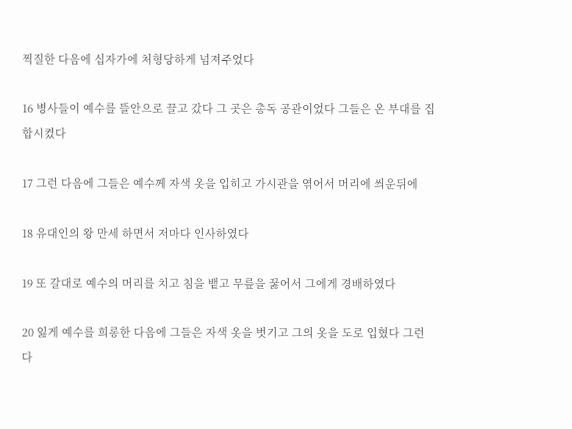찍질한 다음에 십자가에 처형당하게 넘져주었다

16 병사들이 예수를 뜰안으로 끌고 갔다 그 곳은 총독 공관이었다 그들은 온 부대를 집합시켰다

17 그런 다음에 그들은 예수께 자색 옷을 입히고 가시관을 엮어서 머리에 씌운뒤에

18 유대인의 왕 만세 하면서 저마다 인사하였다

19 또 갈대로 예수의 머리를 치고 침을 뱉고 무릎을 꿇어서 그에게 경배하였다

20 잃게 예수를 희롱한 다음에 그들은 자색 옷을 벗기고 그의 옷을 도로 입혔다 그런 다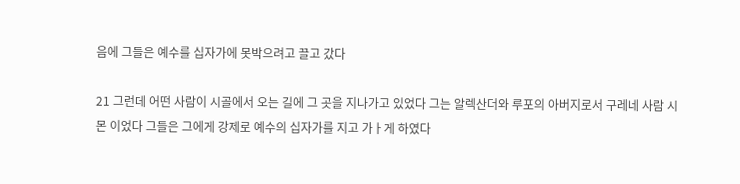음에 그들은 예수를 십자가에 못박으려고 끌고 갔다

21 그런데 어떤 사람이 시골에서 오는 길에 그 곳을 지나가고 있었다 그는 알렉산더와 루포의 아버지로서 구레네 사람 시몬 이었다 그들은 그에게 강제로 예수의 십자가를 지고 가ㅏ게 하였다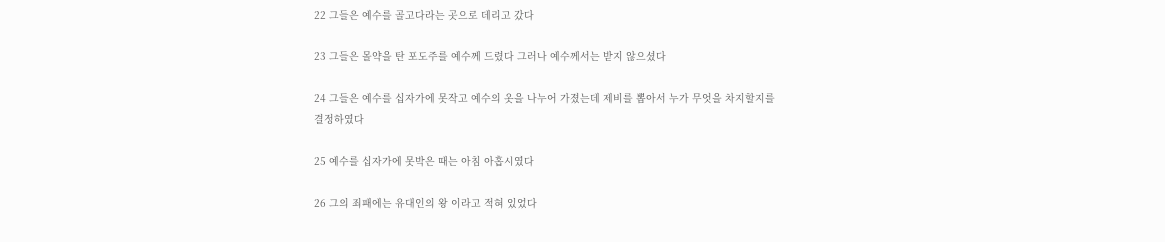22 그들은 예수를 골고다라는 곳으로 데리고 갔다

23 그들은 몰약을 탄 포도주를 예수께 드렸다 그러나 예수께서는 받지 않으셨다

24 그들은 예수를 십자가에 못작고 예수의 옷을 나누어 가졌는데 제비를 뽑아서 누가 무엇을 차지할지를 결정하였다

25 예수를 십자가에 못박은 때는 아침 아홉시였다

26 그의 죄패에는 유대인의 왕 이라고 적혀 있었다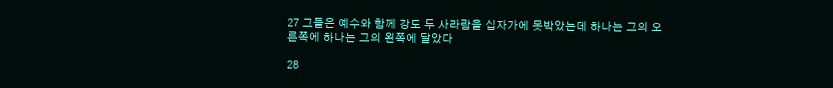27 그들은 예수와 함께 강도 두 사라람을 십자가에 못박았는데 하나는 그의 오른쪽에 하나는 그의 왼쪽에 달았다

28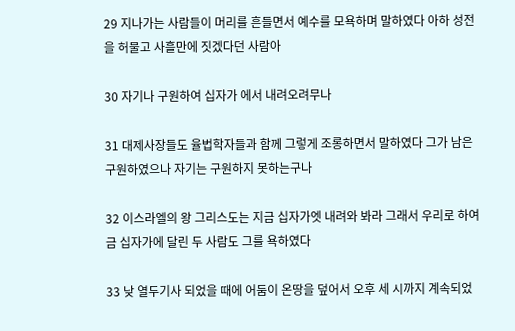29 지나가는 사람들이 머리를 흔들면서 예수를 모욕하며 말하였다 아하 성전을 허물고 사흘만에 짓겠다던 사람아

30 자기나 구원하여 십자가 에서 내려오려무나

31 대제사장들도 율법학자들과 함께 그렇게 조롱하면서 말하였다 그가 남은 구원하였으나 자기는 구원하지 못하는구나

32 이스라엘의 왕 그리스도는 지금 십자가엣 내려와 봐라 그래서 우리로 하여금 십자가에 달린 두 사람도 그를 욕하였다

33 낮 열두기사 되었을 때에 어둠이 온땅을 덮어서 오후 세 시까지 계속되었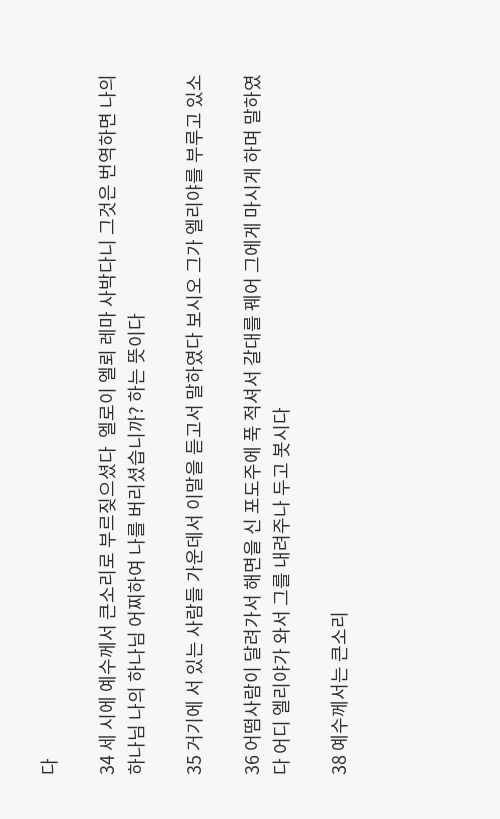다

34 세 시에 예수께서 큰소리로 부르짖으셨다  엘로이 엘뢰 레마 사박다니 그것은 번역하면 나의 하나님 나의 하나님 어찌하여 나를 버리셨습니까? 하는 뜻이다

35 거기에 서 있는 사람들 가운데서 이말을 듣고서 말하였다 보시오 그가 엘리야를 부루고 있소

36 어떰사람이 달려가서 해면을 신 포도주에 푹 적셔서 갈대를 꿰어 그에게 마시게 하며 말하였다 어디 엘리야가 와서 그를 내려주나 두고 봇시다

38 예수께서는 큰소리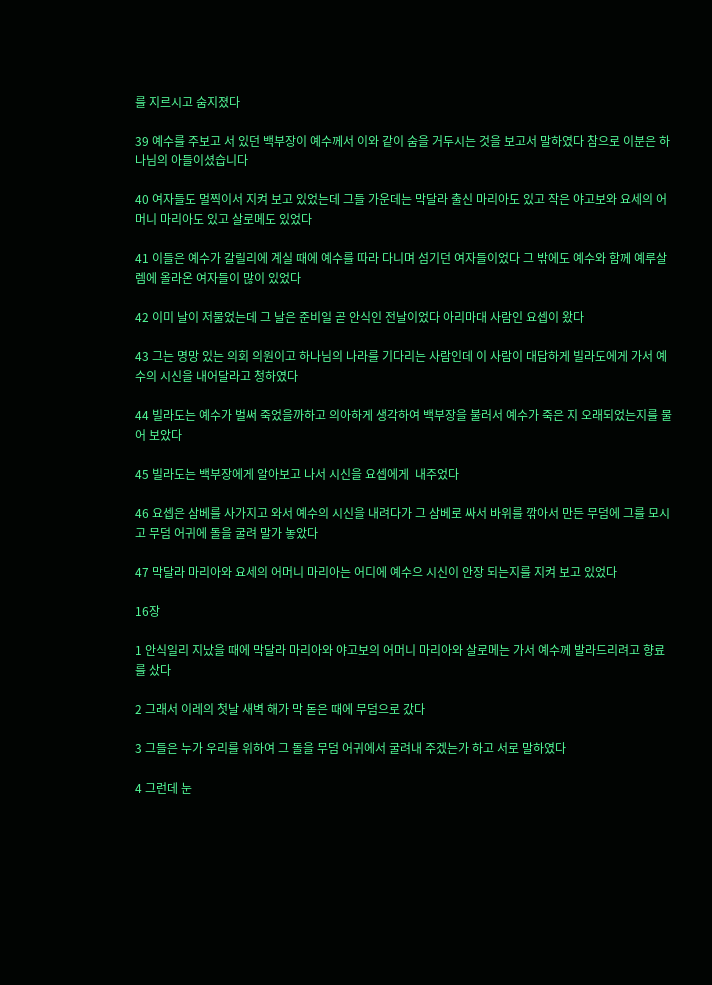를 지르시고 숨지졌다

39 예수를 주보고 서 있던 백부장이 예수께서 이와 같이 숨을 거두시는 것을 보고서 말하였다 참으로 이분은 하나님의 아들이셨습니다

40 여자들도 멀찍이서 지켜 보고 있었는데 그들 가운데는 막달라 출신 마리아도 있고 작은 야고보와 요세의 어머니 마리아도 있고 살로메도 있었다

41 이들은 예수가 갈릴리에 계실 때에 예수를 따라 다니며 섬기던 여자들이었다 그 밖에도 예수와 함께 예루살렘에 올라온 여자들이 많이 있었다

42 이미 날이 저물었는데 그 날은 준비일 곧 안식인 전날이었다 아리마대 사람인 요셉이 왔다

43 그는 명망 있는 의회 의원이고 하나님의 나라를 기다리는 사람인데 이 사람이 대답하게 빌라도에게 가서 예수의 시신을 내어달라고 청하였다

44 빌라도는 예수가 벌써 죽었을까하고 의아하게 생각하여 백부장을 불러서 예수가 죽은 지 오래되었는지를 물어 보았다

45 빌라도는 백부장에게 알아보고 나서 시신을 요셉에게  내주었다

46 요셉은 삼베를 사가지고 와서 예수의 시신을 내려다가 그 삼베로 싸서 바위를 깎아서 만든 무덤에 그를 모시고 무덤 어귀에 돌을 굴려 말가 놓았다

47 막달라 마리아와 요세의 어머니 마리아는 어디에 예수으 시신이 안장 되는지를 지켜 보고 있었다

16장

1 안식일리 지났을 때에 막달라 마리아와 야고보의 어머니 마리아와 살로메는 가서 예수께 발라드리려고 향료를 샀다

2 그래서 이레의 첫날 새벽 해가 막 돋은 때에 무덤으로 갔다

3 그들은 누가 우리를 위하여 그 돌을 무덤 어귀에서 굴려내 주겠는가 하고 서로 말하였다

4 그런데 눈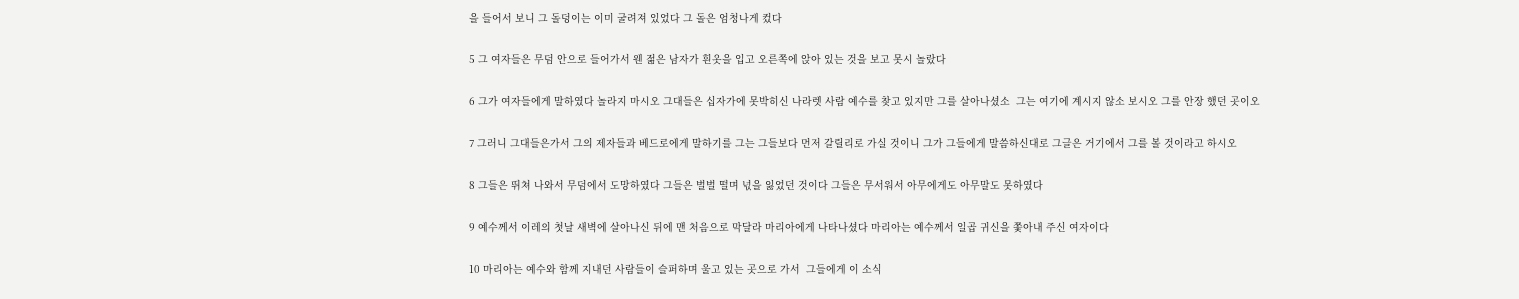을 들어서 보니 그 돌덩이는 이미 굴려져 있었다 그 돌은 엄청나게 컸다

5 그 여자들은 무덤 안으로 들어가서 웬 젊은 남자가 흰옷을 입고 오른쪽에 앉아 있는 것을 보고 못시 놀랐다

6 그가 여자들에게 말하였다 놀라지 마시오 그대들은 십자가에 못박히신 나라렛 사람 예수를 찾고 있지만 그를 살아나셨소  그는 여기에 계시지 않소 보시오 그를 안장 했던 곳이오

7 그러니 그대들은가서 그의 제자들과 베드로에게 말하기를 그는 그들보다 먼저 갈릴리로 가실 것이니 그가 그들에게 말씀하신대로 그글은 거기에서 그를 볼 것이라고 하시오

8 그들은 뛰쳐 나와서 무덤에서 도망하였다 그들은 벌벌 떨며 넋을 잃었던 것이다 그들은 무서워서 아무에게도 아무말도 못하였다

9 예수께서 이레의 첫날 새벽에 살아나신 뒤에 맨 처음으로 막달라 마리아에게 나타나셨다 마리아는 예수께서 일곱 귀신을 쫓아내 주신 여자이다

10 마리아는 예수와 함께 지내던 사람들이 슬퍼하며 울고 있는 곳으로 가서  그들에게 이 소식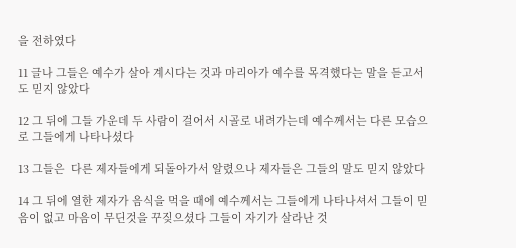을 전하였다

11 글나 그들은 예수가 살아 계시다는 것과 마리아가 예수를 목격했다는 말을 듣고서도 믿지 않았다

12 그 뒤에 그들 가운데 두 사람이 걸어서 시골로 내려가는데 예수께서는 다른 모습으로 그들에게 나타나셨다

13 그들은  다른 제자들에게 되돌아가서 알렸으나 제자들은 그들의 말도 믿지 않았다

14 그 뒤에 열한 제자가 음식을 먹을 때에 예수께서는 그들에게 나타나셔서 그들이 믿음이 없고 마음이 무딘것을 꾸짖으셨다 그들이 자기가 살라난 것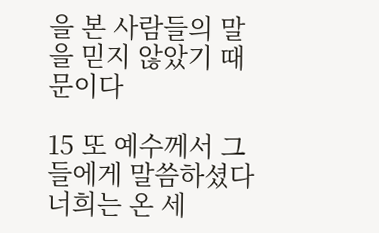을 본 사람들의 말을 믿지 않았기 때문이다

15 또 예수께서 그들에게 말씀하셨다 너희는 온 세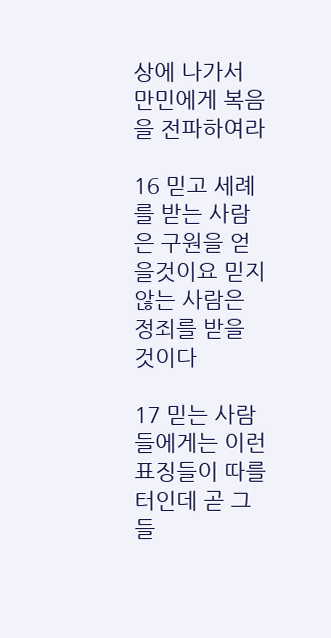상에 나가서 만민에게 복음을 전파하여라

16 믿고 세례를 받는 사람은 구원을 얻을것이요 믿지 않는 사람은 정죄를 받을 것이다

17 믿는 사람들에게는 이런 표징들이 따를 터인데 곧 그들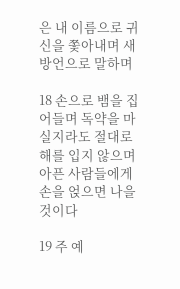은 내 이름으로 귀신을 쫓아내며 새 방언으로 말하며

18 손으로 뱀을 집어들며 독약을 마실지라도 절대로 해를 입지 않으며 아픈 사람들에게 손을 얹으면 나을 것이다

19 주 예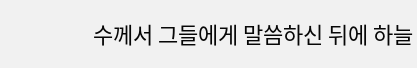수께서 그들에게 말씀하신 뒤에 하늘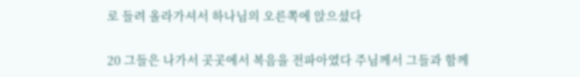로 들려 올라가셔서 하나님의 오른쪽에 앉으셨다

20 그들은 나가서 곳곳에서 복음을 전파아였다 주님께서 그들과 함께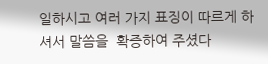일하시고 여러 가지 표징이 따르게 하셔서 말씀을  확증하여 주셨다